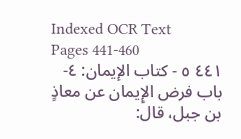Indexed OCR Text
Pages 441-460
٤٤١ ٥ - كتاب الإيمان: ٤- باب فرض الإِيمان عن معاذٍ بن جبل، قال: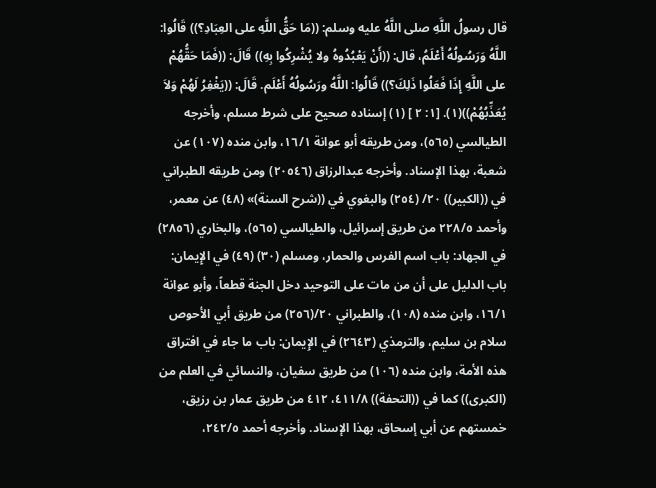قال رسولُ اللَّهِ صلى اللَّهُ عليه وسلم: ((مَا حَقُّ اللَّهِ على العِبَادِ؟)) قَالُوا: اللَّهُ وَرَسُولُهُ أَعْلَمُ، قال: ((أَنْ يَعْبُدُوهُ ولا يُشْرِكُوا بِهِ)) قَالَ: ((فَمَا حَقُّهُمْ على اللَّهِ إِذَا فَعَلُوا ذَلِكَ؟)) قَالُوا: اللَّهُ ورَسُولُهُ أَعْلَم. قَالَ: ((يَغْفِرُ لَهُمْ وَلاَ يُعَذِّبُهُمْ))(١). [١: ٢ ] (١) إسناده صحيح على شرط مسلم، وأخرجه الطيالسي (٥٦٥)، ومن طريقه أبو عوانة ١٦/١، وابن منده (١٠٧) عن شعبة، بهذا الإسناد. وأخرجه عبدالرزاق (٢٠٥٤٦) ومن طريقه الطبراني في ((الكبير)) ٢٠/ (٢٥٤) والبغوي في ((شرح السنة)» (٤٨) عن معمر، وأحمد ٢٢٨/٥ من طريق إسرائيل، والطيالسي (٥٦٥)، والبخاري (٢٨٥٦) في الجهاد: باب اسم الفرس والحمار، ومسلم (٣٠) (٤٩) في الإِيمان: باب الدليل على أن من مات على التوحيد دخل الجنة قطعاً، وأبو عوانة ١٦/١، وابن منده (١٠٨)، والطبراني ٢٠/(٢٥٦) من طريق أبي الأحوص سلام بن سليم، والترمذي (٢٦٤٣) في الإِيمان: باب ما جاء في افتراق هذه الأمة، وابن منده (١٠٦) من طريق سفيان، والنسائي في العلم من (الكبرى)) كما في ((التحفة)) ٤١١/٨، ٤١٢ من طريق عمار بن رزيق، خمستهم عن أبي إسحاق، بهذا الإسناد. وأخرجه أحمد ٢٤٢/٥،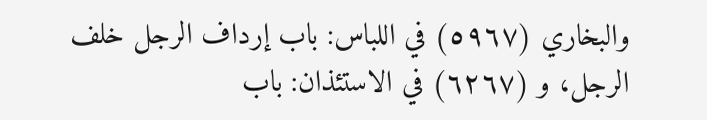والبخاري (٥٩٦٧) في اللباس: باب إرداف الرجل خلف الرجل، و (٦٢٦٧) في الاستئذان: باب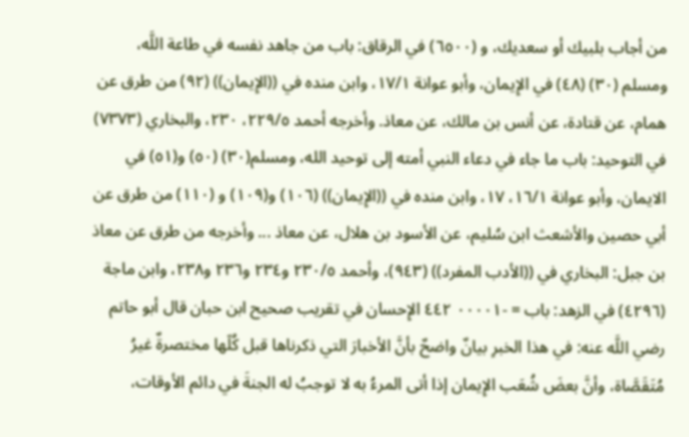من أجاب بلبيك أو سعديك، و (٦٥٠٠) في الرقاق: باب من جاهد نفسه في طاعة اللَّه، ومسلم (٣٠) (٤٨) في الإِيمان، وأبو عوانة ١٧/١، وابن منده في ((الإِيمان)) (٩٢) من طرق عن همام، عن قتادة، عن أنس بن مالك، عن معاذ. وأخرجه أحمد ٢٢٩/٥، ٢٣٠، والبخاري (٧٣٧٣) في التوحيد: باب ما جاء في دعاء النبي أمته إلى توحيد الله، ومسلم(٣٠) (٥٠) و(٥١) في الايمان، وأبو عوانة ١٦/١، ١٧، وابن منده في ((الإِيمان)) (١٠٦) و(١٠٩) و (١١٠) من طرق عن أبي حصين والأشعث ابن سُليم، عن الأسود بن هلال، عن معاذ ... وأخرجه من طرق عن معاذ بن جبل: البخاري في ((الأدب المفرد)) (٩٤٣)، وأحمد ٢٣٠/٥ و٢٣٤ و٢٣٦ و٢٣٨، وابن ماجة (٤٢٩٦) في الزهد: باب = -٠٠٠٠١ ٤٤٢ الإِحسان في تقريب صحيح ابن حبان قال أبو حاتم رضي اللَّه عنه: في هذا الخبرِ بيانٌ واضحٌ بأنَّ الأخبارَ التي ذكرناها قبل كُلّها مختصرةٌ غيرُ مُتَقَصَّاة، وأنَّ بعضَ شُعَب الإِيمان إذا أتى المرءُ به لا توجبُ له الجنةَ في دائم الأوقات،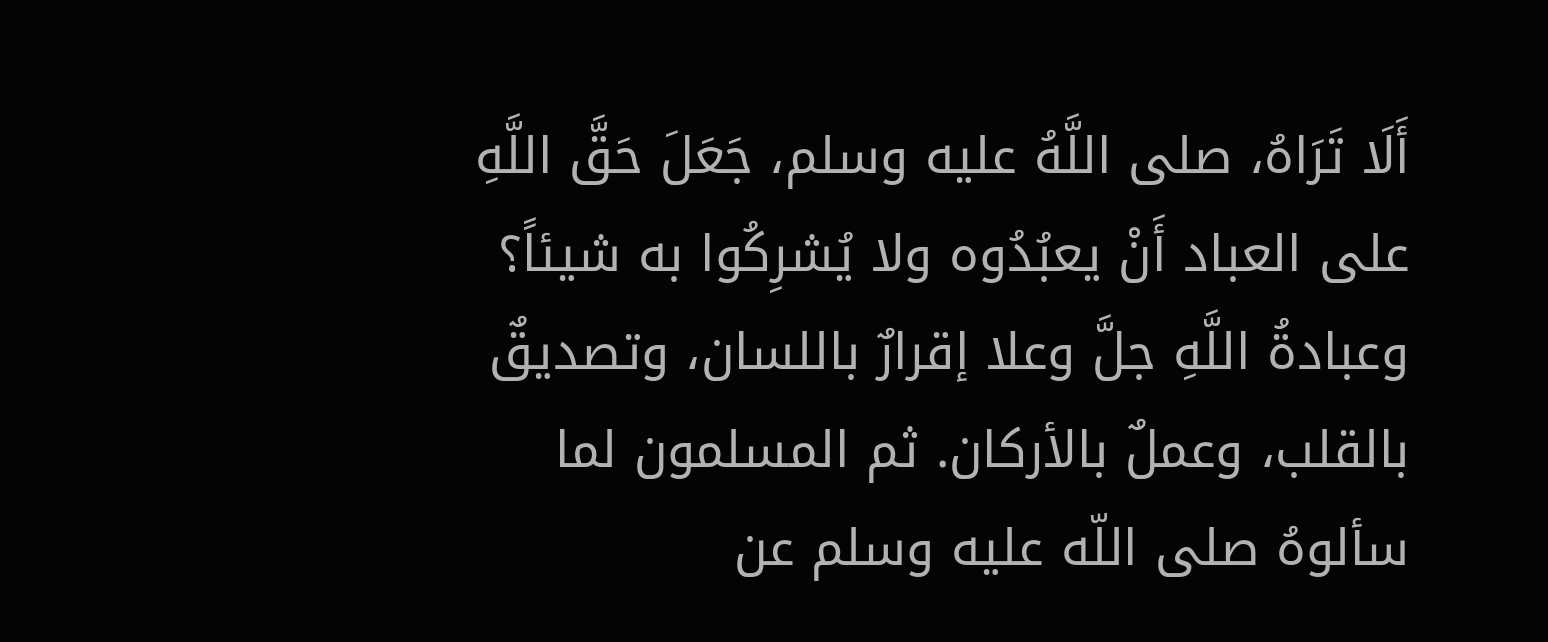أَلَا تَرَاهُ، صلى اللَّهُ عليه وسلم، جَعَلَ حَقَّ اللَّهِ على العباد أَنْ يعبُدُوه ولا يُشرِكُوا به شيئاً؟ وعبادةُ اللَّهِ جلَّ وعلا إقرارٌ باللسان، وتصديقٌ بالقلب، وعملٌ بالأركان. ثم المسلمون لما سألوهُ صلى اللّه عليه وسلم عن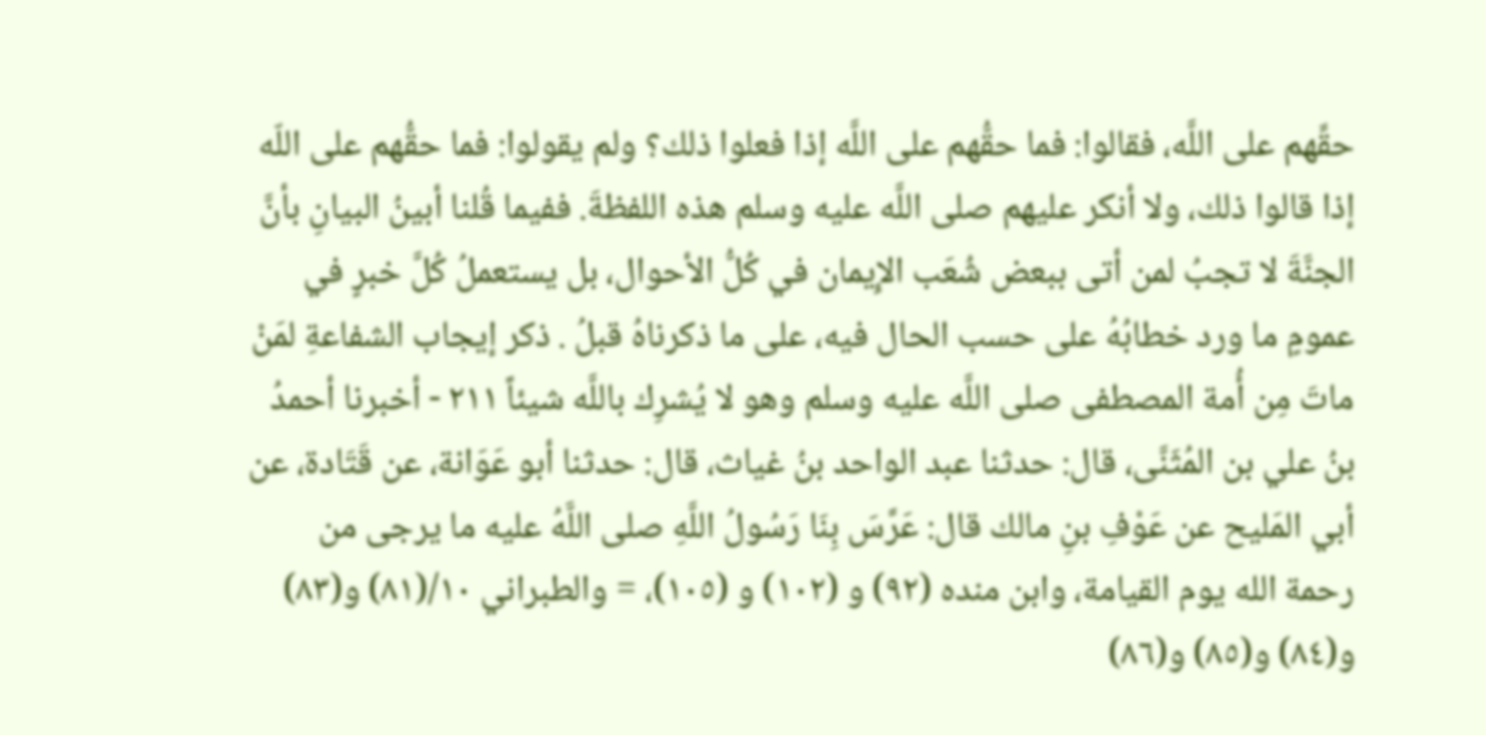حقِّهم على اللَّه، فقالوا: فما حقُّهم على اللَّه إذا فعلوا ذلك؟ ولم يقولوا: فما حقُّهم على اللّه إذا قالوا ذلك، ولا أنكر عليهم صلى اللَّه عليه وسلم هذه اللفظةَ. ففيما قُلنا أبينُ البيانِ بأنَّ الجنَّةَ لا تجبُ لمن أتى ببعض شُعَب الإِيمان في كُلُّ الأحوال، بل يستعملُ كُلَّ خبرٍ في عمومٍ ما ورد خطابُهُ على حسب الحال فيه، على ما ذكرناهُ قبلُ . ذكر إيجاب الشفاعةِ لمَنْ ماتَ مِن أُمة المصطفى صلى اللَّه عليه وسلم وهو لا يُشرِك باللَّه شيئاً ٢١١ - أخبرنا أحمدُ بنُ علي بن المُثَنَّى، قال: حدثنا عبد الواحد بنُ غياث، قال: حدثنا أبو عَوَانة، عن قَتَادة، عن أبي المَليح عن عَوْفِ بنِ مالك قال: عَرَّسَ بِنَا رَسُولُ اللَّهِ صلى اللَّهُ عليه ما يرجى من رحمة الله يوم القيامة، وابن منده (٩٢) و (١٠٢) و (١٠٥)، = والطبراني ١٠/(٨١) و(٨٣) و(٨٤) و(٨٥) و(٨٦)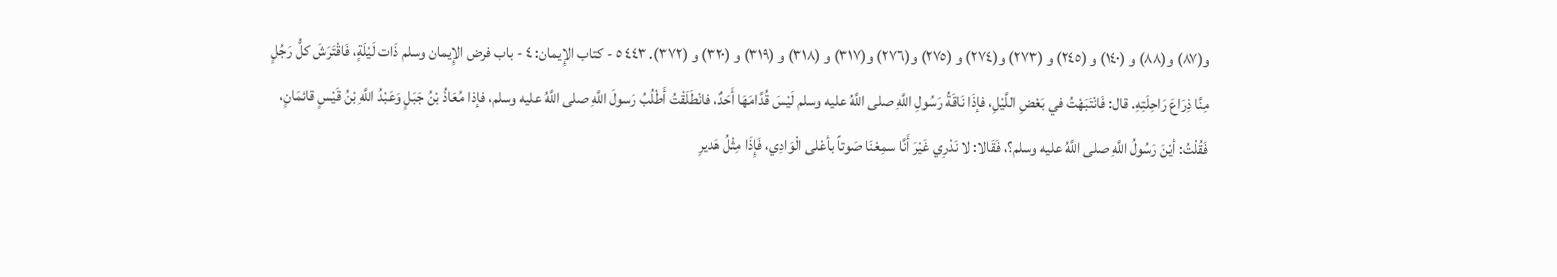و(٨٧) و(٨٨) و (١٤٠) و (٢٤٥) و (٢٧٣) و(٢٧٤) و (٢٧٥) و(٢٧٦) و(٣١٧) و (٣١٨) و (٣١٩) و (٣٢٠) و (٣٧٢). ٤٤٣ ٥ - كتاب الإِيمان: ٤ - باب فرض الإِيمان وسلم ذَات لَيْلَةٍ، فَاقْتَرَشَ كلُّ رَجُلٍ مِنَّا ذِرَاعَ رَاحِلَتِهِ. قال: فَانْتَبَهْتُ في بَعْضِ اللَّيْلِ، فإذَا نَاقَةُ رَسُولِ اللَّهِ صلى اللَّهُ عليه وسلم لَيْسَ قُدَّامَهَا أَحَدٌ، فانْطَلَقْتُ أَطْلُبُ رَسولَ اللَّهِ صلى اللَّهُ عليه وسلم، فإذا مُعَاذُ بْنُ جَبَلٍ وَعَبْدُ اللَّهِ بْنُ قَيْسٍ قائمَانٍ، فَقُلْتُ: أيْنَ رَسُولُ اللَّهِ صلى اللَّهُ عليه وسلم؟، فَقَالا: لا نَدْرِي غَيْرَ أَنَّا سمِعْنَا صَوتاً بأعْلى الْوَادِي، فَإِذَا مِثْلُ هَديرِ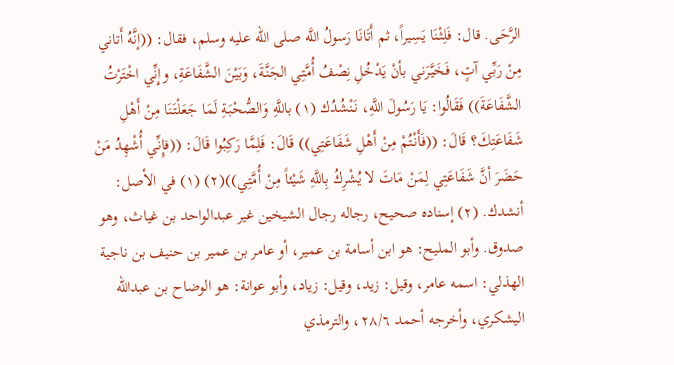الرَّحَى. قال: فَلِثْنَا يَسِيراً، ثم أَتَانَا رَسولُ اللَّه صلى الله عليه وسلم، فقال: ((إنَّهُ أَتاني مِنْ رَبِّي آتٍ، فَخَيَّرَني بأنْ يَدْخُلِ نِصْفُ أُمَّتِي الجَنَّةَ، وَبَيْنَ الشَّفَاعَةِ، وإِنِّي اخْتَرْتُ الشَّفَاعَةَ)) فَقَالُوا: يَا رَسُولَ اللَّهِ، نَنْشُدُك (١) باللَّهِ وَالصُّحْبَةِ لَمَا جَعَلْتَنَا مِنْ أَهْلِ شَفَاعَتِكَ؟ قَالَ: ((فَأَنْتُمْ مِنْ أَهْلِ شَفَاعَتِي)) قَالَ: فَلِمَّا رَكِبُوا قَالَ: ((فإِنِّي أُشْهِدُ مَنْ حَضَرَ أنَّ شَفَاعَتِي لِمَنْ مَاتَ لا يُشْرِكُ بِاللَّهِ شَيْئاً مِنْ أُمَّتِي))(٢) (١) في الأصل: أنشدك. (٢) إسناده صحيح، رجاله رجال الشيخين غير عبدالواحد بن غياث، وهو صدوق. وأبو المليح: هو ابن أسامة بن عمير، أو عامر بن عمير بن حنيف بن ناجية الهذلي: اسمه عامر، وقيل: زيد، وقيل: زياد، وأبو عوانة: هو الوضاح بن عبدالله اليشكري، وأخرجه أحمد ٢٨/٦، والترمذي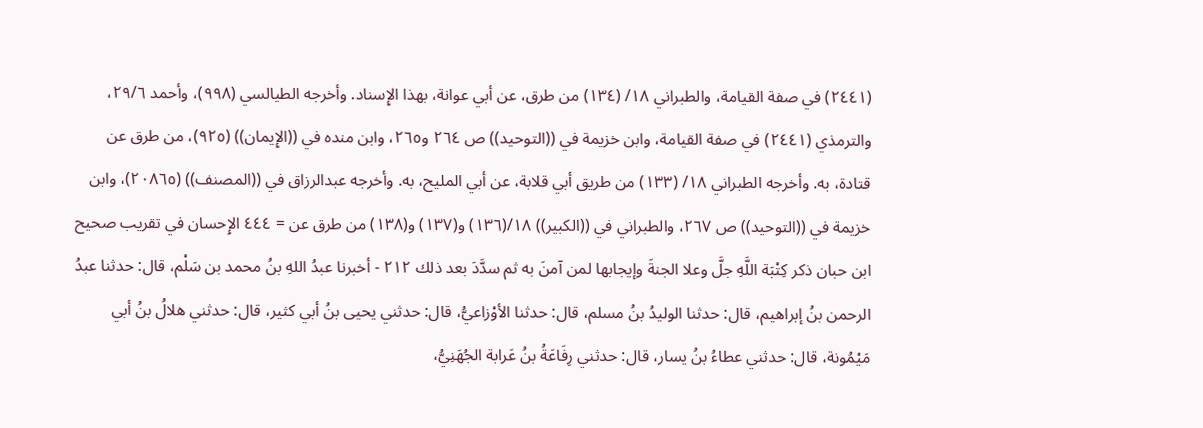(٢٤٤١) في صفة القيامة، والطبراني ١٨/ (١٣٤) من طرق، عن أبي عوانة، بهذا الإِسناد. وأخرجه الطيالسي (٩٩٨)، وأحمد ٢٩/٦، والترمذي (٢٤٤١) في صفة القيامة، وابن خزيمة في ((التوحيد)) ص ٢٦٤ و٢٦٥، وابن منده في ((الإِيمان)) (٩٢٥)، من طرق عن قتادة، به. وأخرجه الطبراني ١٨/ (١٣٣) من طريق أبي قلابة، عن أبي المليح، به. وأخرجه عبدالرزاق في ((المصنف)) (٢٠٨٦٥)، وابن خزيمة في ((التوحيد)) ص ٢٦٧، والطبراني في ((الكبير)) ١٨/(١٣٦) و(١٣٧) و(١٣٨) من طرق عن = ٤٤٤ الإِحسان في تقريب صحيح ابن حبان ذكر كِتْبَة اللَّهِ جلَّ وعلا الجنةَ وإيجابها لمن آمنَ به ثم سدَّدَ بعد ذلك ٢١٢ - أخبرنا عبدُ اللهِ بنُ محمد بن سَلْم، قال: حدثنا عبدُ الرحمن بنُ إبراهيم، قال: حدثنا الوليدُ بنُ مسلم، قال: حدثنا الأوْزاعيُّ، قال: حدثني يحيى بنُ أبي كثير، قال: حدثني هلالُ بنُ أبي مَيْمُونة، قال: حدثني عطاءُ بنُ يسار، قال: حدثني رِفَاعَةُ بنُ عَرابة الجُهَنِيُّ،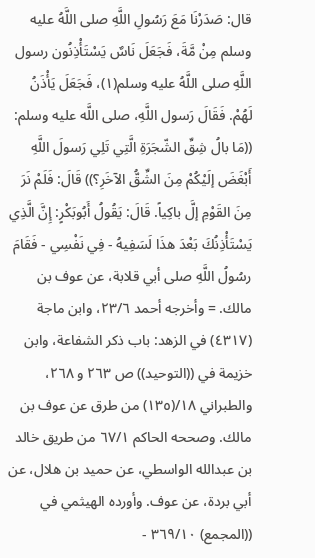قال: صَدَرْنَا مَعَ رَسُولِ اللَّهِ صلى اللَّهُ عليه وسلم مِنْ مَّةَ، فَجَعَلَ نَاسٌ يَسْتَأْذِنُون رسول اللَّهِ صلى اللَّهُ عليه وسلم(١)، فَجَعَلَ يَأْذَنُ لَهُمْ. فَقَالَ رَسول اللَّهِ، صلى اللَّه عليه وسلم: ((مَا بالُ شِقِّ الشّجَرَةِ الَّتِي تَلِي رَسولَ اللَّهِ أَبْغَضَ إلَيْكُمْ مِنَ الشِّقُّ الآخَرِ؟)) قَالَ: فَلَمْ نَرَ مِنَ القَوْمِ إلَّ باكِياً. قَالَ: يَقُولُ أَبُوبَكْرٍ: إِنَّ الَّذِي يَسْتَأْذِنُكَ بَعْدَ هذَا لَسَفِيهُ - فِي نَفْسِي - فَقَامَ رسُولُ اللَّهِ صلى أبي قلابة، عن عوف بن مالك. = وأخرجه أحمد ٢٣/٦، وابن ماجة (٤٣١٧) في الزهد: باب ذكر الشفاعة، وابن خزيمة في ((التوحيد)) ص ٢٦٣ و ٢٦٨، والطبراني ١٨/(١٣٥) من طرق عن عوف بن مالك. وصححه الحاكم ٦٧/١ من طريق خالد بن عبدالله الواسطي، عن حميد بن هلال، عن أبي بردة، عن عوف. وأورده الهيثمي في ((المجمع) ٣٦٩/١٠ -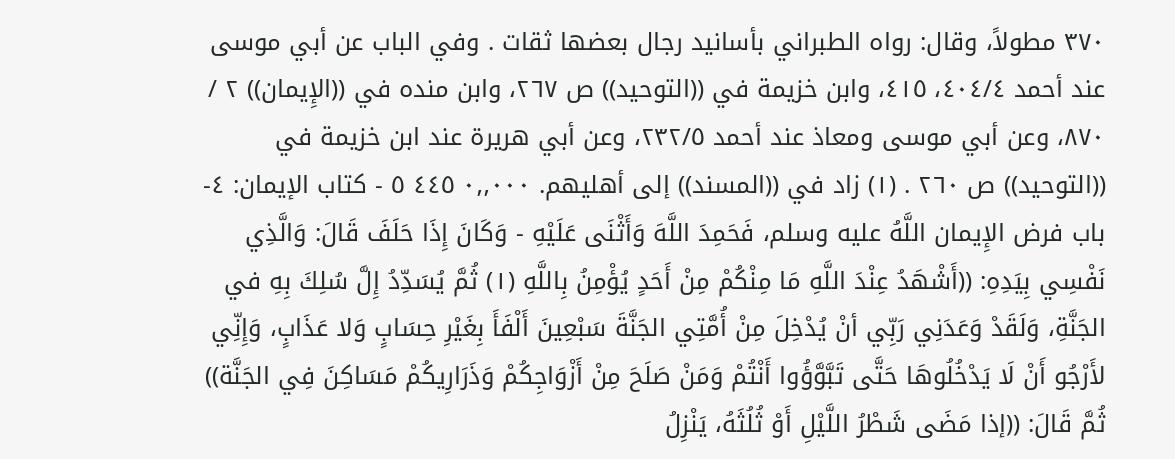٣٧٠ مطولاً، وقال: رواه الطبراني بأسانيد رجال بعضها ثقات . وفي الباب عن أبي موسى عند أحمد ٤٠٤/٤، ٤١٥، وابن خزيمة في ((التوحيد)) ص ٢٦٧، وابن منده في ((الإِيمان)) ٢ / ٨٧٠، وعن أبي موسى ومعاذ عند أحمد ٢٣٢/٥، وعن أبي هريرة عند ابن خزيمة في ((التوحيد)) ص ٢٦٠ . (١) زاد في ((المسند)) إلى أهليهم. ٠٫٫٠٠٠ ٤٤٥ ٥ - كتاب الإيمان: ٤- باب فرض الإِيمان اللَّهُ عليه وسلم، فَحَمِدَ اللَّهَ وَأَثْنَى عَلَيْهِ - وَكَانَ إِذَا حَلَفَ قَالَ: وَالَّذِي نَفْسِي بِيَدِهِ: ((أَشْهَدُ عِنْدَ اللَّهِ مَا مِنْكُمْ مِنْ أَحَدٍ يُؤْمِنُ بِاللَّهِ (١) ثُمَّ يُسَدِّدُ إِلَّ سُلِكَ بِهِ في الجَنَّةِ، وَلَقَدْ وَعَدَنِي رَبِّي أنْ يُدْخِلَ مِنْ أُمَّتِي الجَنَّةَ سَبْعِينَ أَلْفَأَ بِغَيْرِ حِسَابٍ وَلا عَذَابٍ، وَإِنِّي لأَرْجُو أَنْ لَا يَدْخُلُوهَا حَتَّى تَبَّوَّؤُوا أَنْتُمْ وَمَنْ صَلَحَ مِنْ أَزْوَاجِكُمْ وَذَرَارِيكُمْ مَسَاكِنَ فِي الجَنَّة)) ثُمَّ قَالَ: ((إذا مَضَى شَطْرُ اللَّيْلِ أَوْ ثُلُثَهُ، يَنْزِلُ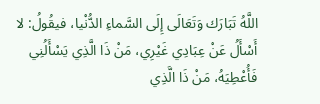اللَّهُ تَبَارَك وَتَعَالَى إِلَى السَّماءِ الدُّنْيا، فيقُولُ: لا أَسْأَلُ عَنْ عِبَادِي غَيْرِي، مَنْ ذَا الَّذِي يَسْأَلُنِي فَأُعْطِيَهُ، مَنْ ذَا الَّذِي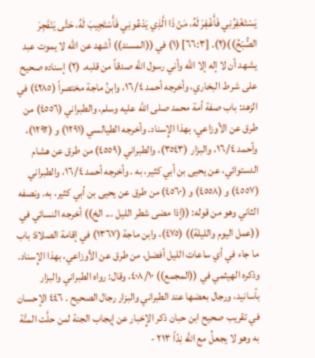يَسْتَغْفِرُنِي فَأَغْفِرَ لَهُ، مَنْ ذَا الَّذِي يَدْعُونِي فَأَسْتَجِيبَ لَهُ، حَتَّى يَنْفَجِرَ الصُّبْحُ))(٢). [٦٦:٣] (١) في ((المسند)) أشهد عن الله لا يموت عبد يشهد أن لا إله إلا الله وأني رسول الله صدقاً من قلبه. (٢) إسناده صحيح على شرط البخاري، وأخرجه أحمد ١٦/٤، وابنُ ماجة مختصراً (٤٢٨٥) في الزهد: باب صفة أمة محمد صلى الله عليه وسلم، والطبراني (٤٥٥٦) من طرق عن الأوزاعي، بهذا الإِسناد. وأخرجه الطيالسي (١٢٩١) و (١٢٩٢)، وأحمد ١٦/٤، والبزار (٣٥٤٣)، والطبراني (٤٥٥٩) من طرق عن هشام الدستوائي، عن يحيى بن أبي كثير، به . وأخرجه أحمد ١٦/٤، والطبراني (٤٥٥٧) و (٤٥٥٨) و (٤٥٦٠) من طرق عن يحيى بن أبي كثير، به. ونصفه الثاني وهو من قوله: ((إذا مضى شطر الليل ... الخ)) أخرجه النسائي في ((عمل اليوم والليلة)) (٤٧٥)، وابن ماجة (١٣٦٧) في إقامة الصلاة: باب ما جاء في أي ساعات الليل أفضل، من طرق عن الأوزاعي، بهذا الإِسناد. وذكره الهيثمي في ((المجمع)) ٤٠٨/١٠، وقال: رواه الطبراني والبزار بأسانيد، ورجال بعضها عند الطبراني والبزار رجال الصحيح . ٤٤٦ الإحسان في تقريب صحيح ابن حبان ذكر الإِخبار عن إيجاب الجنة لمن حلَّت المنَّة به وهو لا يجعلُ مع اللَّه نِدّاً ٢١٣ -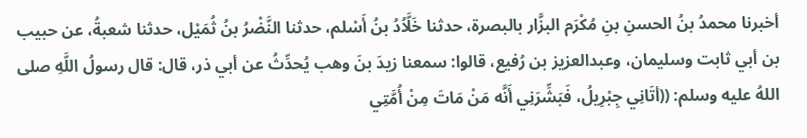أخبرنا محمدُ بنُ الحسنِ بنِ مُكْرَم البزَّار بالبصرة، حدثنا خَلَّاُدُ بنُ أَسْلم، حدثنا النَّضْرُ بنُ ثُمَيْل، حدثنا شعبةُ، عن حبيب بن أبي ثابت وسليمان، وعبدالعزيز بن رُفيع، قالوا: سمعنا زيدَ بنَ وهب يُحدِّثُ عن أبي ذر، قال: قال رسولُ اللَّهِ صلى اللهُ عليه وسلم: ((أتَانِي جِبْرِيلُ، فَبَشِّرَنِي أَنَّه مَنْ مَاتَ مِنْ أُمَّتِي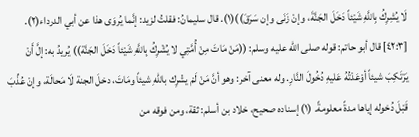لَا يُشِرِكُ بِاللَّهِ شَيْئاً دَخَلَ الجَنَّةَ، وإنْ زَنَى وإن سَرَقَ))(١). قال سليمانُ: فقلتُ لزيد: إنَّما يُروَى هذا عن أبي الدرداء(٢). [٤٢:٣] قال أبو حاتم: قوله صلى الله عليه وسلم: ((مَنْ مَاتَ مِنْ أُمَّتِي لا يُشْرِكُ بِاللَّهِ شَيْئاً دَخَلَ الجَنَّة)) يُريدُ به: إلَّ أَنْ يَرْتَكِبَ شيئاً أوْعَدْتُهُ عَليهِ دُخُولَ النَّارِ. وله معنى آخر: وهو أنَّ مَنْ لَمْ يشْرِك باللّهِ شيئاً ومَاتَ، دخلَ الجنة لَا مَحالَة، وإنْ عُذِّبَ قَبْلَ دُخوله إياها مدةً معلومةً. (١) إسناده صحيح، خلاد بن أسلم: ثقة، ومن فوقه من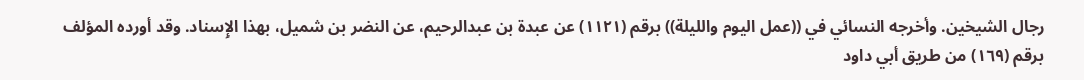رجال الشيخين. وأخرجه النسائي في ((عمل اليوم والليلة)) برقم (١١٢١) عن عبدة بن عبدالرحيم، عن النضر بن شميل، بهذا الإِسناد. وقد أورده المؤلف برقم (١٦٩) من طريق أبي داود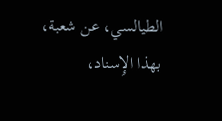الطيالسي، عن شعبة، بهذا الإِسناد،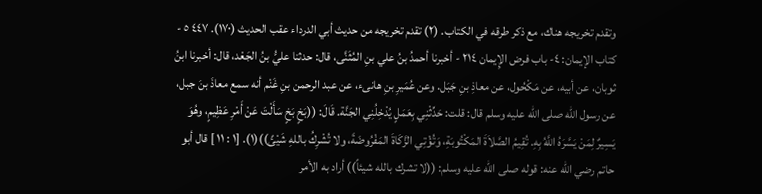وتقدم تخريجه هناك، مع ذكر طرقه في الكتاب. (٢) تقدم تخريجه من حديث أبي الدرداء عقب الحديث (١٧٠). ٤٤٧ ٥ - كتاب الإيمان: ٤- باب فرض الإِيمان ٢١٤ - أخبرنا أحمدُ بنُ علي بنِ المُثَنَّى، قال: حدثنا عليُّ بنُ الجَعْد، قال: أخبرنا ابنُ ثوبان، عن أبيه، عن مَكْحُول، عن معاذِ بنِ جَبَل. وعن عُمَيرِ بنِ هانىء، عن عبد الرحمن بنِ غَنْم أنه سمع معاذَ بنَ جبل، عن رسول الله صلى الله عليه وسلم قال: قلت: حَدِّثْنِي بِعَمَلٍ يُدْخِلُنِي الجَنَّة. قَالَ: ((بَخٍ بَخٍ سَأَلْتَ عَنْ أَمْرِ عَظِيمٍ، وهُوَ يَسِيرٌ لِمَنْ يَسَّرَهُ اللَّهُ بِهِ. تُقِيمُ الصَّلاَةَ المَكْتُوبَةِ، وَتُؤْتِي الزَّكَاةَ المَفْرُوضَةَ، ولا تُشْرِكُ باللهِ شَيْئً))(١). [١ : ١١ ] قال أبو حاتم رضي الله عنه: قوله صلى الله عليه وسلم: ((لا تشرك بالله شيئاً)) أراد به الأمر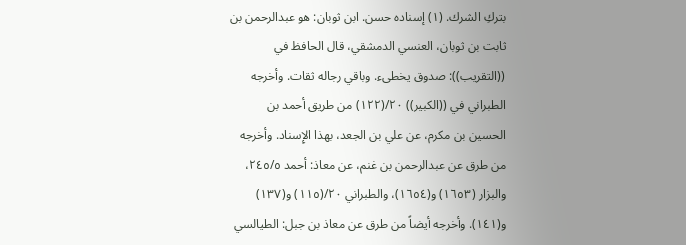بتركِ الشرك. (١) إسناده حسن. ابن ثوبان: هو عبدالرحمن بن ثابت بن ثوبان، العنسي الدمشقي، قال الحافظ في ((التقريب)): صدوق يخطىء. وباقي رجاله ثقات. وأخرجه الطبراني في ((الكبير)) ٢٠/(١٢٢) من طريق أحمد بن الحسين بن مكرم، عن علي بن الجعد، بهذا الإِسناد. وأخرجه من طرق عن عبدالرحمن بن غنم، عن معاذ: أحمد ٢٤٥/٥، والبزار (١٦٥٣) و(١٦٥٤)، والطبراني ٢٠/(١١٥) و(١٣٧) و(١٤١). وأخرجه أيضاً من طرق عن معاذ بن جبل: الطيالسي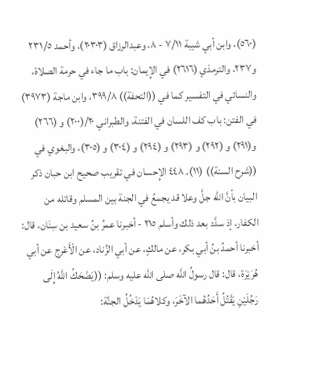(٥٦٠)، وابن أبي شيبة ٧/١١ - ٨، وعبدالرزاق (٢٠٣٠٣)، وأحمد ٢٣١/٥ و٢٣٧، والترمذي (٢٦١٦) في الإِيمان: باب ما جاء في حرمة الصلاة، والنسائي في التفسير كما في ((التحفة)) ٣٩٩/٨، وابن ماجة (٣٩٧٣) في الفتن: باب كف اللسان في الفتنة، والطبراني ٢٠/(٢٠٠) و (٢٦٦) و(٢٩١) و (٢٩٢) و (٢٩٣) و (٢٩٤) و (٣٠٤) و (٣٠٥)، والبغوي في ((شرح السنة)) (١١). ٤٤٨ الإِحسان في تقريب صحيح ابن حبان ذكر البيان بأنَّ الله جلَّ وعلا قد يجمعُ في الجنة بين المسلم وقاتله من الكفار، إذ سدَّد بعد ذلك وأسلم ٢١٥ - أخبرنا عمرُ بنُ سعيد بن سِنَان، قال: أخبرنا أحمدُ بنُ أبي بكر، عن مالكٍ، عن أبي الزِّناد، عن الْأَعْرِج عن أبي هُرَيْرَة، قال: قال رسولُ اللَّه صلى اللّه عليه وسلم: ((يَضْحَكُ اللَّهُ إِلَى رَجُلَيْنِ يَقْتُلُ أَحَدُهُما الآخَرَ، وكلاهُمَا يَدْخُلُ الجنَّة: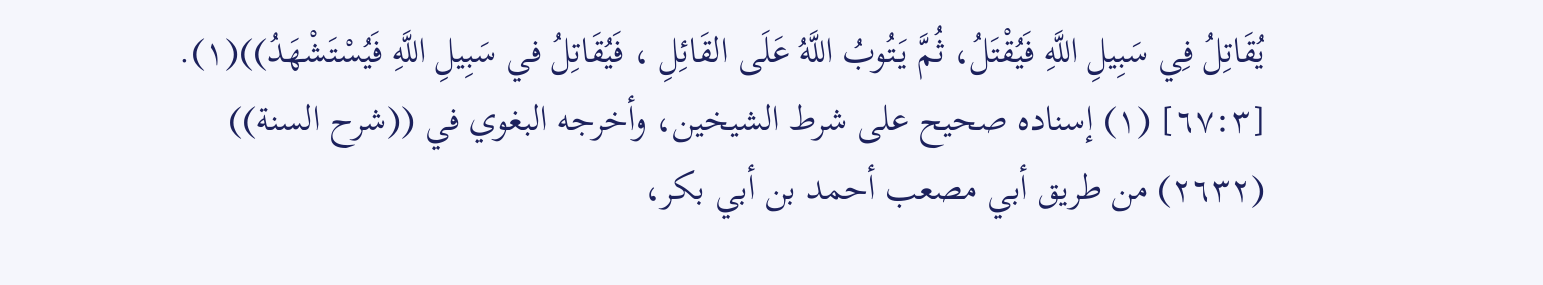يُقَاتِلُ فِي سَبِيلِ اللَّهِ فَيُقْتَلُ، ثُمَّ يَتُوبُ اللَّهُ عَلَى القَائِلِ ، فَيُقَاتِلُ في سَبِيلِ اللَّهِ فَيُسْتَشْهَدُ))(١). [٦٧:٣] (١) إسناده صحيح على شرط الشيخين، وأخرجه البغوي في ((شرح السنة)) (٢٦٣٢) من طريق أبي مصعب أحمد بن أبي بكر،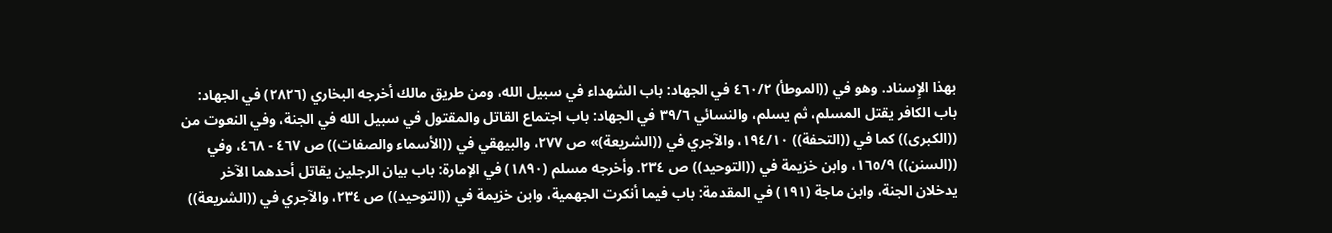بهذا الإِسناد. وهو في ((الموطأ) ٤٦٠/٢ في الجهاد: باب الشهداء في سبيل الله، ومن طريق مالك أخرجه البخاري (٢٨٢٦) في الجهاد: باب الكافر يقتل المسلم، ثم يسلم، والنسائي ٣٩/٦ في الجهاد: باب اجتماع القاتل والمقتول في سبيل الله في الجنة، وفي النعوت من ((الكبرى)) كما في ((التحفة)) ١٩٤/١٠، والآجري في ((الشريعة)» ص ٢٧٧، والبيهقي في ((الأسماء والصفات)) ص ٤٦٧ - ٤٦٨، وفي ((السنن)) ١٦٥/٩، وابن خزيمة في ((التوحيد)) ص ٢٣٤. وأخرجه مسلم (١٨٩٠) في الإمارة: باب بيان الرجلين يقاتل أحدهما الآخر يدخلان الجنة، وابن ماجة (١٩١) في المقدمة: باب فيما أنكرت الجهمية، وابن خزيمة في ((التوحيد)) ص ٢٣٤، والآجري في ((الشريعة))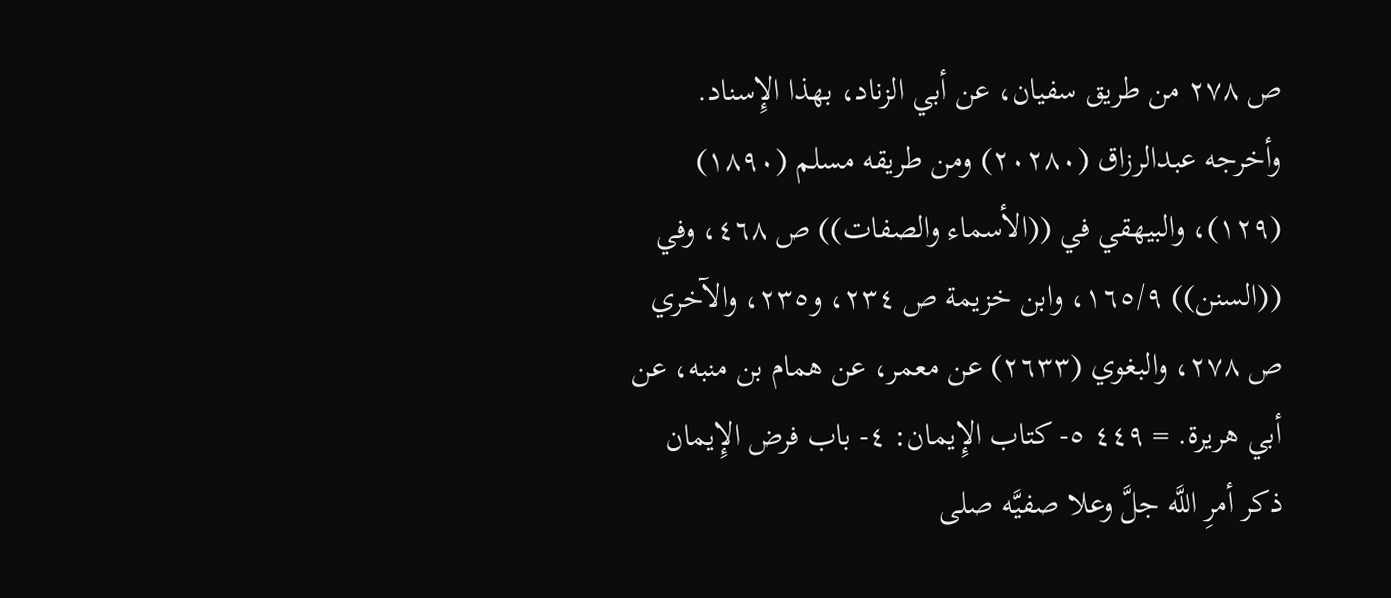ص ٢٧٨ من طريق سفيان، عن أبي الزناد، بهذا الإِسناد. وأخرجه عبدالرزاق (٢٠٢٨٠) ومن طريقه مسلم (١٨٩٠) (١٢٩)، والبيهقي في ((الأسماء والصفات)) ص ٤٦٨، وفي ((السنن)) ١٦٥/٩، وابن خزيمة ص ٢٣٤، و٢٣٥، والآخري ص ٢٧٨، والبغوي (٢٦٣٣) عن معمر، عن همام بن منبه، عن أبي هريرة. = ٤٤٩ ٥- كتاب الإِيمان: ٤- باب فرض الإِيمان ذكر أمرِ اللَّه جلَّ وعلا صفيَّه صلى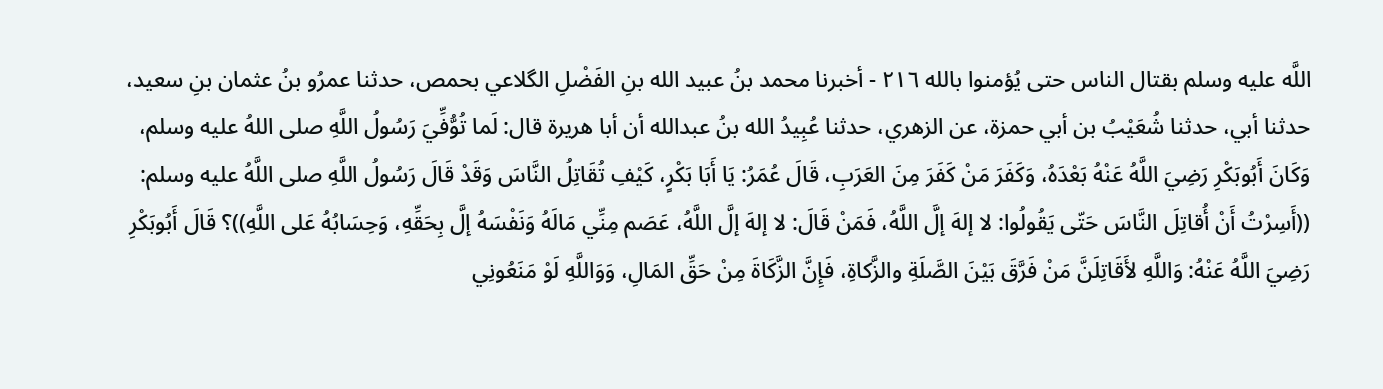اللَّه عليه وسلم بقتال الناس حتى يُؤمنوا بالله ٢١٦ - أخبرنا محمد بنُ عبيد الله بنِ الفَضْلِ الگلاعي بحمص، حدثنا عمرُو بنُ عثمان بنِ سعيد، حدثنا أبي، حدثنا شُعَيْبُ بن أبي حمزة، عن الزهري، حدثنا عُبِيدُ الله بنُ عبدالله أن أبا هريرة قال: لَما تُوُّفِّيَ رَسُولُ اللَّهِ صلى اللهُ عليه وسلم، وَكَانَ أَبُوبَكْرِ رَضِيَ اللَّهُ عَنْهُ بَعْدَهُ، وَكَفَرَ مَنْ كَفَرَ مِنَ العَرَبِ، قَالَ عُمَرُ: يَا أَبَا بَكْرٍ، كَيْفِ تُقَاتِلُ النَّاسَ وَقَدْ قَالَ رَسُولُ اللَّهِ صلى اللَّهُ عليه وسلم: ((أَسِرْتُ أَنْ أُقاتِلَ النَّاسَ حَتّى يَقُولُوا: لا إلهَ إلَّ اللَّهُ، فَمَنْ قَالَ: لا إلهَ إلَّ اللَّهُ، عَصَم مِنِّي مَالَهُ وَنَفْسَهُ إلَّ بِحَقِّهِ، وَحِسَابُهُ عَلى اللَّهِ))؟ قَالَ أَبُوبَكْرِ رَضِيَ اللَّهُ عَنْهُ: وَاللَّهِ لأَقَاتِلَنَّ مَنْ فَرَّقَ بَيْنَ الصَّلَةِ والزَّكاةِ، فَإِنَّ الزَّكَاةَ مِنْ حَقِّ المَالِ، وَوَاللَّهِ لَوْ مَنَعُونِي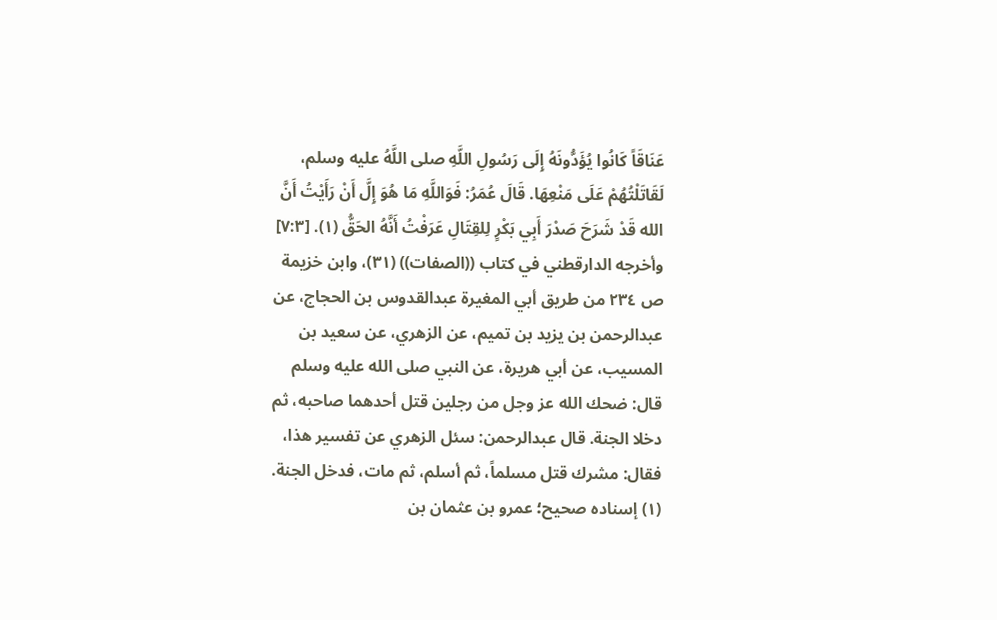عَنَاقَاً كَانُوا يُؤَدُّونَهُ إِلَى رَسُولِ اللَّهِ صلى اللَّهُ عليه وسلم، لَقَاتَلْتُهُمْ عَلَى مَنْعِهَا. قَالَ عُمَرُ: فَوَاللَّهِ مَا هُوَ إِلَّ أَنْ رَأَيْتُ أَنَّ الله قَدْ شَرَحَ صَدْرَ أَبِي بَكْرٍ لِلقِتَالِ عَرَفْتُ أَنَّهُ الحَقُّ (١). [٧:٣] وأخرجه الدارقطني في كتاب ((الصفات)) (٣١)، وابن خزيمة ص ٢٣٤ من طريق أبي المغيرة عبدالقدوس بن الحجاج، عن عبدالرحمن بن يزيد بن تميم، عن الزهري، عن سعيد بن المسيب، عن أبي هريرة، عن النبي صلى الله عليه وسلم قال: ضحك الله عز وجل من رجلين قتل أحدهما صاحبه، ثم دخلا الجنة. قال عبدالرحمن: سئل الزهري عن تفسير هذا، فقال: مشرك قتل مسلماً، ثم أسلم، ثم مات، فدخل الجنة. (١) إسناده صحيح؛ عمرو بن عثمان بن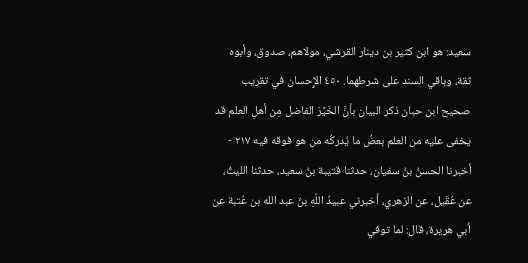سعيد: هو ابن كثير بن دينار القرشي، مولاهم، صدوق، وأبوه ثقة، وباقي السند على شرطهما. ٤٥٠ الإِحسان في تقريب صحيح ابن حبان ذكر البيان بأنَّ الخَيِّرَ الفاضل مِن أهلِ العلم قد یخفی علیه من العلم بعضُ ما يُدركُه من هو فوقه فيه ٢١٧ - أخبرنا الحسنُ بنُ سفيان، حدثنا قتيبة بنُ سعيد، حدثنا الليثُ، عن عُقَيل، عن الزهري، أخبرني عبيدُ اللّهِ بنُ عبد الله بن عُتبة عن أبي هريرة، قال: لما توفي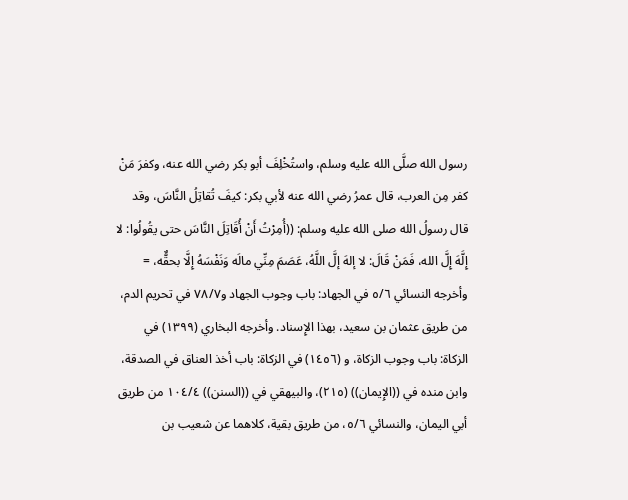رسول الله صلَّى الله عليه وسلم، واستُخْلِفَ أبو بكر رضي الله عنه، وكفرَ مَنْ كفر مِن العرب، قال عمرُ رضي الله عنه لأبي بكر: كيفَ تُقاتِلُ النَّاسَ، وقد قال رسولُ الله صلى الله عليه وسلم: ((أُمِرْتُ أَنْ أُقَاتِلَ النَّاسَ حتى يقُولُوا: لا إِلَّهَ إِلَّ الله، فَمَنْ قَالَ: لا إلهَ إلَّ اللَّهُ، عَصَمَ مِنِّي مالَه وَنَفْسَهُ إِلَّا بحقٌّه، = وأخرجه النسائي ٥/٦ في الجهاد: باب وجوب الجهاد و٧٨/٧ في تحريم الدم، من طريق عثمان بن سعيد، بهذا الإِسناد. وأخرجه البخاري (١٣٩٩) في الزكاة: باب وجوب الزكاة، و (١٤٥٦) في الزكاة: باب أخذ العناق في الصدقة، وابن منده في ((الإِيمان)) (٢١٥)، والبيهقي في ((السنن)) ١٠٤/٤ من طريق أبي اليمان، والنسائي ٥/٦، من طريق بقية، كلاهما عن شعيب بن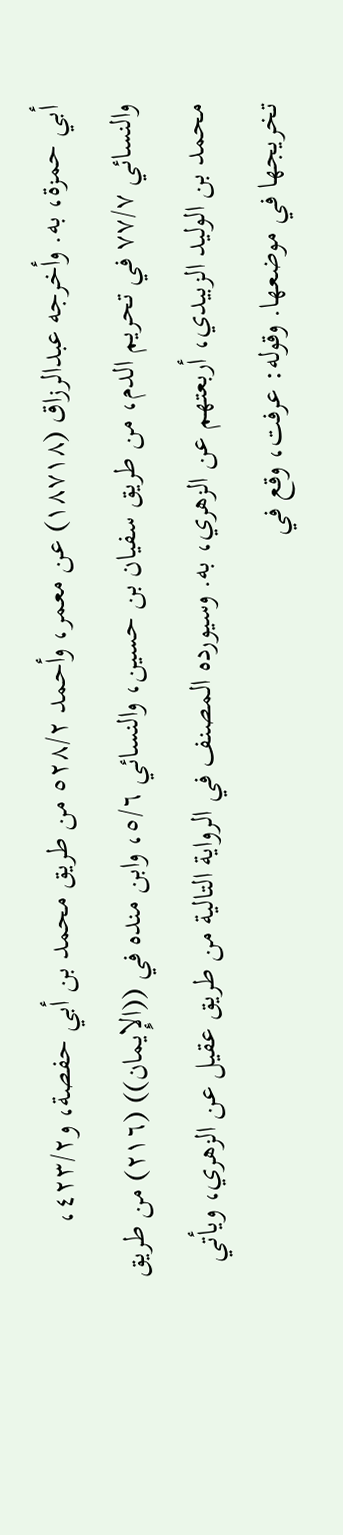أبي حمزة، به. وأخرجه عبدالرزاق (١٨٧١٨) عن معمر، وأحمد ٥٢٨/٢ من طريق محمد بن أبي حفصة، و٤٢٣/٢، والنسائي ٧٧/٧ في تحريم الدم، من طريق سفيان بن حسين، والنسائي ٥/٦، وابن منده في ((الإِيمان)) (٢١٦) من طريق محمد بن الوليد الزبيدي، أربعتهم عن الزهري، به. وسيورده المصنف في الرواية التالية من طريق عقيل عن الزهري، ويأتي تخريجها في موضعها. وقوله: عرفت، وقع في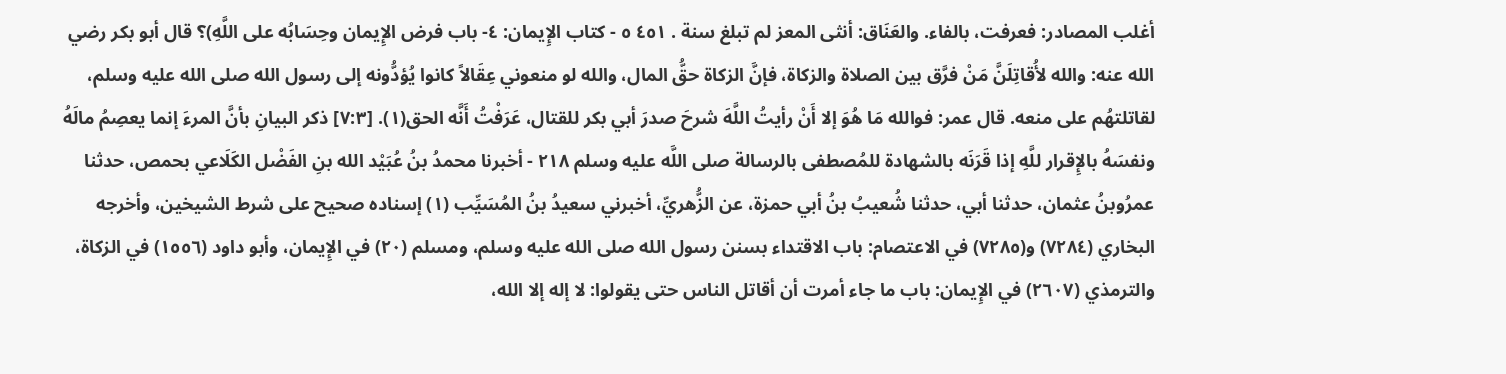أغلب المصادر: فعرفت، بالفاء. والعَنَاق: أنثى المعز لم تبلغ سنة . ٤٥١ ٥ - كتاب الإِيمان: ٤- باب فرض الإِيمان وحِسَابُه على اللَّهِ)؟ قال أبو بكر رضي الله عنه: والله لأُقاتِلَنَّ مَنْ فرَّق بين الصلاة والزكاة، فإنَّ الزكاة حقُّ المال، والله لو منعوني عِقَالاً كانوا يُؤدُّونه إلى رسول الله صلى الله عليه وسلم، لقاتلتهُم على منعه. قال عمر: فوالله مَا هُوَ إلا أَنْ رأيتُ اللَّهَ شرحَ صدرَ أبي بكر للقتال، عَرَفْتُ أَنَّه الحق(١). [٧:٣] ذكر البيانِ بأنَّ المرءَ إنما يعصِمُ مالَهُ ونفسَهُ بالإِقرار للَّهِ إذا قَرَنَه بالشهادة للمُصطفى بالرسالة صلى اللَّه عليه وسلم ٢١٨ - أخبرنا محمدُ بنُ عُبَيْد الله بنِ الفَضْل الكَلَاعي بحمص، حدثنا عمرُوبنُ عثمان، حدثنا أبي، حدثنا شُعيبُ بنُ أبي حمزة، عن الزُّهريِّ، أخبرني سعيدُ بنُ المُسَيِّب (١) إسناده صحيح على شرط الشيخين، وأخرجه البخاري (٧٢٨٤) و(٧٢٨٥) في الاعتصام: باب الاقتداء بسنن رسول الله صلى الله عليه وسلم، ومسلم (٢٠) في الإِيمان، وأبو داود (١٥٥٦) في الزكاة، والترمذي (٢٦٠٧) في الإِيمان: باب ما جاء أمرت أن أقاتل الناس حتى يقولوا: لا إله إلا الله،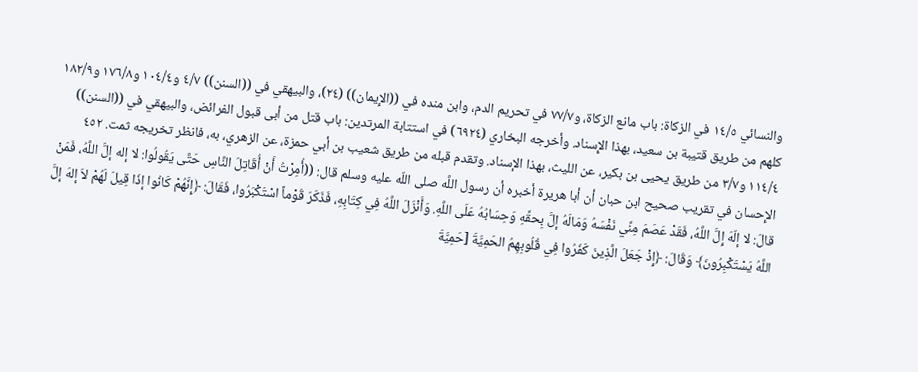والنسائي ١٤/٥ في الزكاة: باب مانع الزكاة، و٧٧/٧ في تحريم الدم، وابن منده في ((الإِيمان)) (٢٤)، والبيهقي في ((السنن)) ٤/٧ و١٠٤/٤ و١٧٦/٨ و١٨٢/٩ كلهم من طريق قتيبة بن سعيد، بهذا الإِسناد. وأخرجه البخاري (٦٩٢٤) في استتابة المرتدين: باب قتل من أبى قبول الفرائض، والبيهقي في ((السنن)) ١١٤/٤ و٣/٧ من طريق يحيى بن بكير، عن الليث، بهذا الإسناد. وتقدم قبله من طريق شعيب بن أبي حمزة، عن الزهري، به، فانظر تخريجه ثمت. ٤٥٢ الإِحسان في تقريب صحيح ابن حبان أن أبا هريرة أخبره أن رسول اللَّه صلى اللّه عليه وسلم قال: ((أُمِرْتُ أَنْ أُقَاتِلَ النَّاسِ حَتَّى يَقُولُوا: لا إله إلَّ اللَّهُ، فَمَنْ قالَ: لا إلّهَ إِلَّ اللَّهُ، فَقَدْ عَصَمَ مِنِّي نَفْسَهُ وَمَالَهُ إلَّ بِحقِّهِ وَحِسَابُهُ عَلَى اللَّهِ. وَأَنْزَلَ اللَّهُ فِي كِتَابِهِ، فَذَكَرَ قَوْماً اسْتَكْبَرُوا، فَقَالَ: ﴿إِنَّهُمْ كَانُوا إذَا قِيلَ لَهُمْ لاَ إلهَ إلَّ اللَّهُ يَسْتَكْبِرُونَ﴾ وَقَالَ: ﴿إِذْ جَعَلَ الَّذِينَ كَفَرُوا فِي قُلُوبِهِمُ الحَمِيَّةَ [حَمِيَّةَ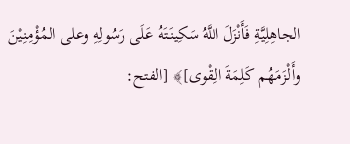الجاهِلِيَّةِ فَأَنْزَلَ اللَّهُ سَكِينَتَهُ عَلَى رَسُولِهِ وعلى المُؤْمِنِيْنَ وأَلْزَمَهُم كَلِمَةَ الِقْوى]﴾ [الفتح: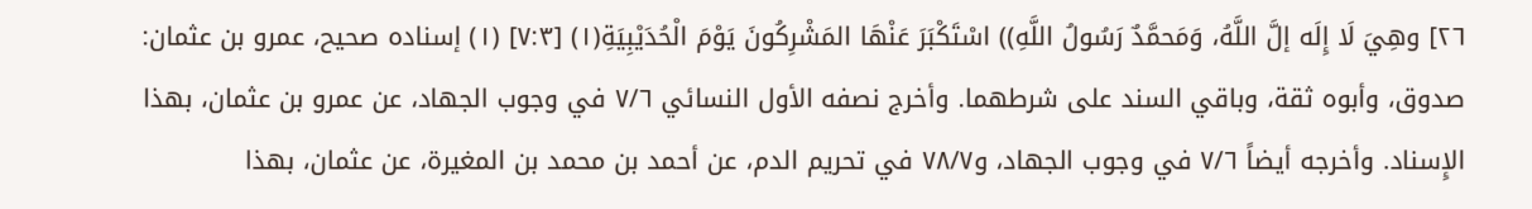٢٦] وهِيَ لَا إِلَه إلَّ اللَّهُ، وَمَحمَّدٌ رَسُولُ اللَّهِ)) اسْتَكْبَرَ عَنْهَا المَشْرِكُونَ يَوْمَ الْحُدَيْبِيَةِ(١) [٧:٣] (١) إسناده صحيح، عمرو بن عثمان: صدوق، وأبوه ثقة، وباقي السند على شرطهما. وأخرج نصفه الأول النسائي ٧/٦ في وجوب الجهاد، عن عمرو بن عثمان، بهذا الإِسناد. وأخرجه أيضاً ٧/٦ في وجوب الجهاد، و٧٨/٧ في تحريم الدم، عن أحمد بن محمد بن المغيرة، عن عثمان، بهذا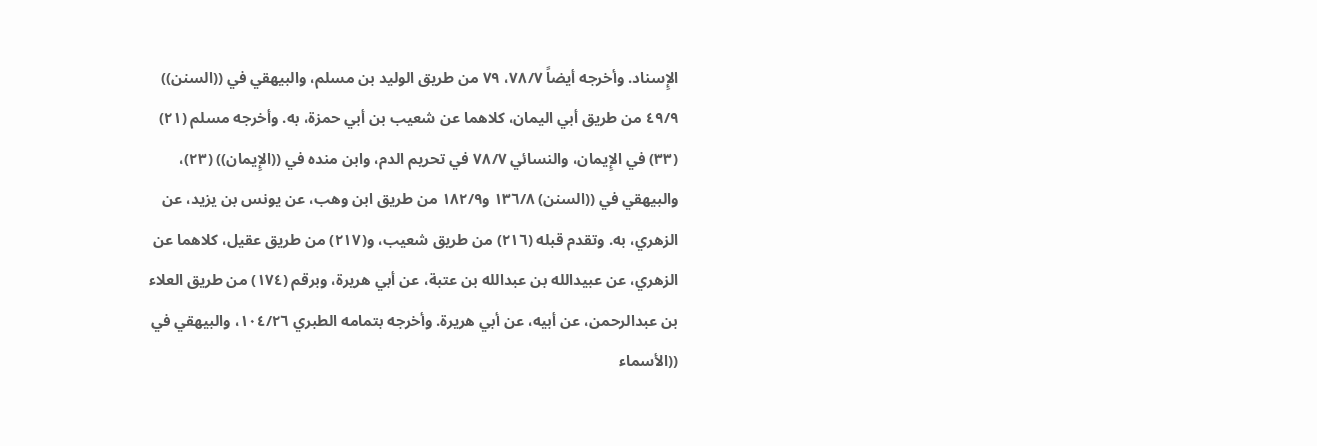الإِسناد. وأخرجه أيضاً ٧٨/٧، ٧٩ من طريق الوليد بن مسلم، والبيهقي في ((السنن)) ٤٩/٩ من طريق أبي اليمان، كلاهما عن شعيب بن أبي حمزة، به. وأخرجه مسلم (٢١) (٣٣) في الإِيمان، والنسائي ٧٨/٧ في تحريم الدم، وابن منده في ((الإِيمان)) (٢٣)، والبيهقي في ((السنن) ١٣٦/٨ و١٨٢/٩ من طريق ابن وهب، عن يونس بن يزيد، عن الزهري، به. وتقدم قبله (٢١٦) من طريق شعيب، و(٢١٧) من طريق عقيل، كلاهما عن الزهري، عن عبيدالله بن عبدالله بن عتبة، عن أبي هريرة، وبرقم (١٧٤) من طريق العلاء بن عبدالرحمن، عن أبيه، عن أبي هريرة. وأخرجه بتمامه الطبري ١٠٤/٢٦، والبيهقي في ((الأسماء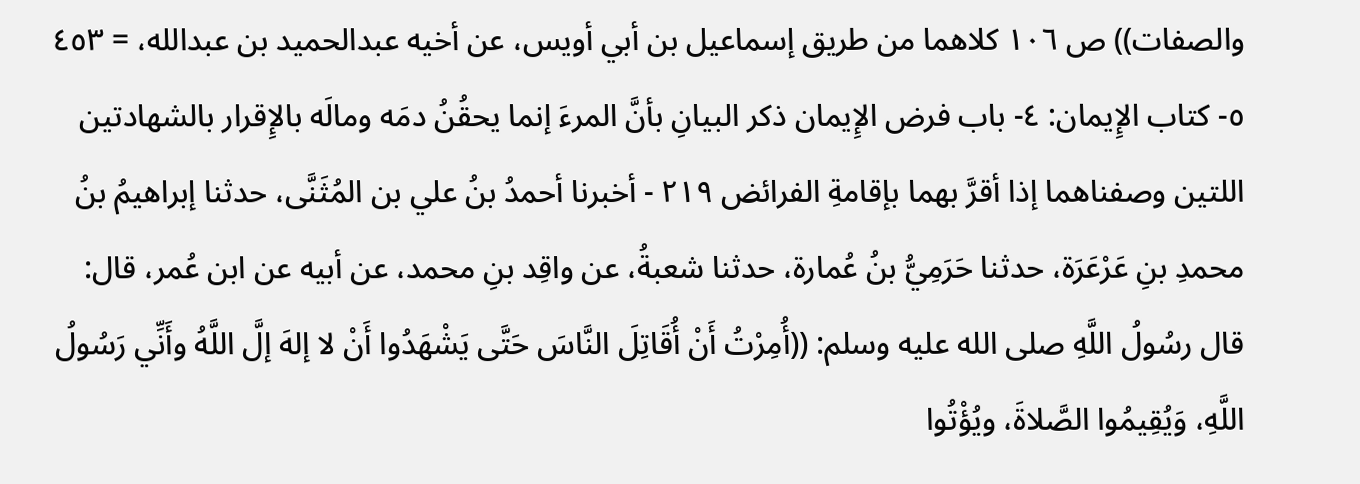والصفات)) ص ١٠٦ كلاهما من طريق إسماعيل بن أبي أويس، عن أخيه عبدالحميد بن عبدالله، = ٤٥٣ ٥- کتاب الإِيمان: ٤- باب فرض الإِيمان ذكر البيانِ بأنَّ المرءَ إنما يحقُنُ دمَه ومالَه بالإِقرار بالشهادتين اللتين وصفناهما إذا أقرَّ بهما بإقامةِ الفرائض ٢١٩ - أخبرنا أحمدُ بنُ علي بن المُثَنَّى، حدثنا إبراهيمُ بنُ محمدِ بنِ عَرْعَرَة، حدثنا حَرَمِيُّ بنُ عُمارة، حدثنا شعبةُ، عن واقِد بنِ محمد، عن أبيه عن ابن عُمر، قال: قال رسُولُ اللَّهِ صلى الله عليه وسلم: ((أُمِرْتُ أَنْ أُقَاتِلَ النَّاسَ حَتَّى يَشْهَدُوا أَنْ لا إلهَ إلَّ اللَّهُ وأَنِّي رَسُولُ اللَّهِ، وَيُقِيمُوا الصَّلاةَ، ويُؤْتُوا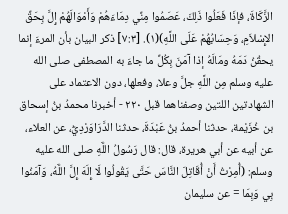الزَّكَاةَ، فإذَا فَعَلُوا ذَلِكَ، عَصَمُوا مِنِّي دِمَاءَهُمْ وَأَمْوَالَهُمْ إِلَّ بِحَقِّ الإِسْلاَمِ، وَحِسَابُهُمْ عَلَى اللَّهِ)(١). [٧:٣] ذكر البيان بأن المرءَ إنما يحقُنُ دَمَهُ ومَالَهُ إذا آمَنَ بِكُلِّ ما جاءَ به المصطفى صلى الله عليه وسلم مِن اللَّهِ جلَّ وعلا، وفعلها، دون الاعتماد على الشهادتين اللتين وصفناهما قبل ٢٢٠ - أخبرنا محمدُ بنُ إسحاق بن خُزَيْمة، حدثنا أحمدُ بنُ عَبْدَةَ، حدثنا الدَّرَاوَرْدِيُّ، عن العلاء، عن أبيه عن أبي هريرة، قال: قال رَسُولُ اللَّهِ صلى الله عليه وسلم: (أُمِرْتُ أَنْ أُقَاتِلَ النَّاسَ حَتَّى يَقُولُوا لَا إِلَهَ إِلَّ اللَّهُ، وَآمَنُوا بِي وَبِمَا = عن سليمان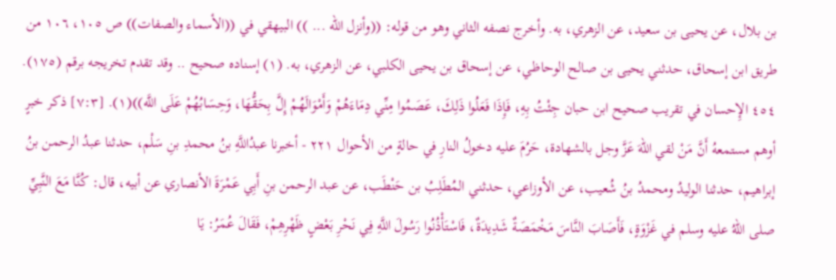بن بلال، عن يحيى بن سعيد، عن الزهري، به. وأخرج نصفه الثاني وهو من قوله: ((وأنزل الله ... )) البيهقي في ((الأسماء والصفات)) ص ١٠٥، ١٠٦ من طريق ابن إسحاق، حدثني يحيى بن صالح الوحاظي، عن إسحاق بن يحيى الكلبي، عن الزهري، به. (١) إسناده صحيح .. وقد تقدم تخريجه برقم (١٧٥). ٤٥٤ الإِحسان في تقريب صحيح ابن حبان جِئْتُ بِهِ، فَإِذَا فَعَلُوا ذَلِكَ، عَصَمُوا مِنِّي دِمَاءَهُمْ وَأَمْوَالَهُمْ إِلَّ بِحَقُّهَا، وَحِسَابُهُمْ عَلَى اللَّه))(١). [٧:٣] ذكر خبرٍ أوهم مستمعهُ أَنَّ مَنْ لقي اللّهَ عَزَّ وجل بالشهادة، حَرُمَ عليه دخولُ النارِ في حالةٍ من الأحوال ٢٢١ - أخبرنا عبدُاللَّهِ بنُ محمدِ بنِ سَلْم، حدثنا عبدُ الرحمن بنُ إبراهيم، حدثنا الوليدُ ومحمدُ بنُ شُعيب، عن الأوزاعي، حدثني المُطَلِبُ بن حَنْطَب، عن عبد الرحمن بنِ أَبِي عَمْرَةَ الأنصاري عن أبيه، قال: كُنَّا مَعَ النَّبِيِّ صلى اللّهُ عليه وسلم في غَزْوَةٍ، فَأَصَابَ النَّاسَ مَخْمَصَةٌ شَدِيدَةٌ، فَاسْتَأْذُنُوا رَسُولَ اللَّهِ فِي نَحْرِ بَعْضٍ ظَهْرِهِمْ، فَقَالَ عُمَرُ: يَا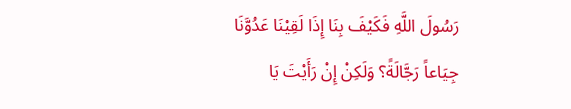رَسُولَ اللَّهِ فَكَيْفَ بِنَا إِذَا لَقِيْنَا عَدُوَّنَا جِيَاعاً رَجَّالَةً؟ وَلَكِنْ إِنْ رَأَيْتَ يَا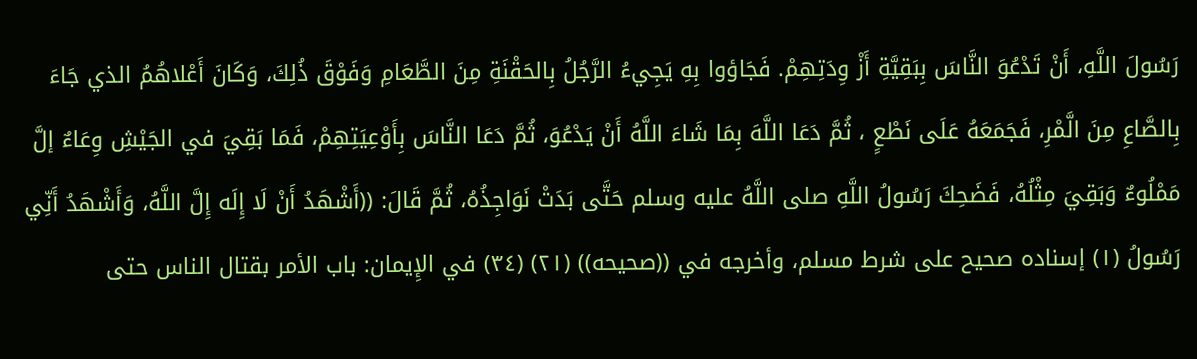رَسُولَ اللَّهِ، أَنْ تَدْعُوَ النَّاسَ بِبَقِيَّةِ أَزْ وِدَتِهِمْ. فَجَاؤوا بِهِ يَجِيءُ الرَّجُلُ بِالحَقْنَةِ مِنَ الطَّعَامِ وَفَوْقَ ذُلِكَ، وَكَانَ أَعْلاهُمُ الذي جَاءَ بِالصَّاعِ مِنَ الَّمْرِ، فَجَمَعَهُ عَلَى نَطْعٍ ، ثُمَّ دَعَا اللَّهَ بِمَا شَاءَ اللَّهُ أَنْ يَدْعُوَ، ثُمَّ دَعَا النَّاسَ بِأَوْعِيَتِهِمْ، فَمَا بَقِيَ في الجَيْشِ وِعَاءٌ إلَّ مَمْلُوءٌ وَبَقِيَ مِثْلُهُ، فَضَحِكَ رَسُولُ اللَّهِ صلى اللَّهُ عليه وسلم حَتَّى بَدَتْ نَوَاجِذُهُ، ثُمَّ قَالَ: ((أَشْهَدُ أَنْ لَا إِلَه إِلَّ اللَّهُ، وَأَشْهَدُ أَنِّي رَسُولُ (١) إسناده صحيح على شرط مسلم، وأخرجه في ((صحيحه)) (٢١) (٣٤) في الإِيمان: باب الأمر بقتال الناس حتى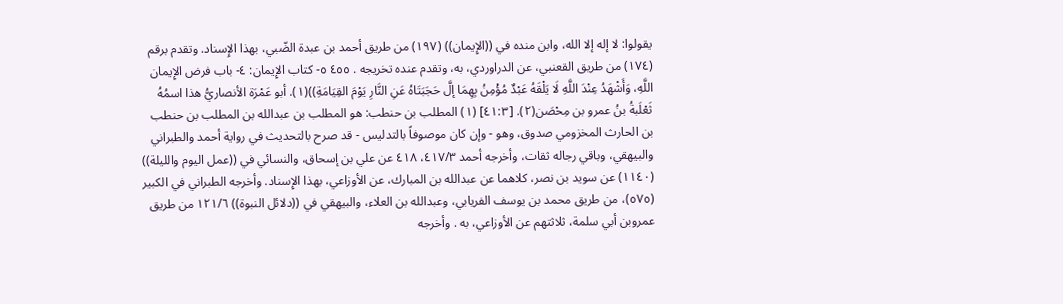يقولوا: لا إله إلا الله، وابن منده في ((الإِيمان)) (١٩٧) من طريق أحمد بن عبدة الضّبي، بهذا الإِسناد. وتقدم برقم (١٧٤) من طريق القعنبي، عن الدراوردي، به، وتقدم عنده تخريجه . ٤٥٥ ٥- كتاب الإِيمان: ٤- باب فرض الإِيمان اللَّهِ، وَأَشْهَدُ عِنْدَ اللَّهِ لَا يَلْقَهُ عَبْدٌ مُؤْمِنُ بِهِمَا إلَّ حَجَبَتَاهُ عَنِ النَّارِ يَوْمَ القِيَامَةِ))(١). أبو عَمْرَة الأنصاريُّ هذا اسمُهُ ثَعْلَبةُ بنُ عمرو بن مِحْصَن(٢). [٤١:٣] (١) المطلب بن حنطب: هو المطلب بن عبدالله بن المطلب بن حنطب بن الحارث المخزومي صدوق، وهو - وإن كان موصوفاً بالتدليس - قد صرح بالتحديث في رواية أحمد والطبراني والبيهقي، وباقي رجاله ثقات، وأخرجه أحمد ٤١٧/٣، ٤١٨ عن علي بن إسحاق، والنسائي في ((عمل اليوم والليلة)) (١١٤٠) عن سويد بن نصر، كلاهما عن عبدالله بن المبارك، عن الأوزاعي، بهذا الإِسناد. وأخرجه الطبراني في الكبير (٥٧٥)، من طريق محمد بن يوسف الفريابي، وعبدالله بن العلاء، والبيهقي في ((دلائل النبوة)) ١٢١/٦ من طريق عمروبن أبي سلمة، ثلاثتهم عن الأوزاعي، به . وأخرجه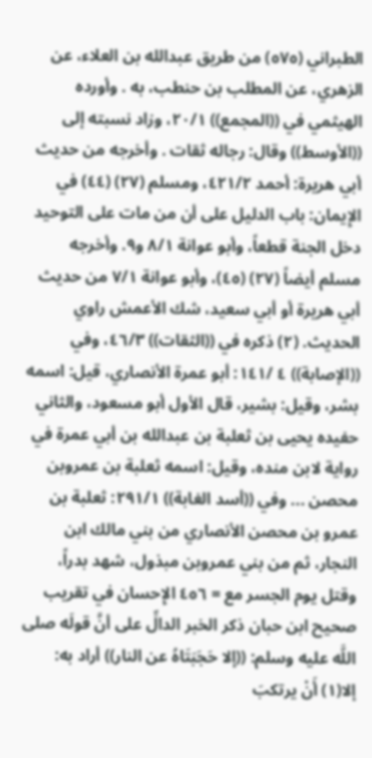الطبراني (٥٧٥) من طريق عبدالله بن العلاء، عن الزهري، عن المطلب بن حنطب، به . وأورده الهيثمي في ((المجمع)) ٢٠/١، وزاد نسبته إلى ((الأوسط)) وقال: رجاله ثقات . وأخرجه من حديث أبي هريرة: أحمد ٤٢١/٢، ومسلم (٢٧) (٤٤) في الإِيمان: باب الدليل على أن من مات على التوحيد دخل الجنة قطعاً، وأبو عوانة ٨/١ و٩. وأخرجه مسلم أيضاً (٢٧) (٤٥)، وأبو عوانة ٧/١ من حديث أبي هريرة أو أبي سعيد، شك الأعمش راوي الحديث. (٢) ذكره في ((الثقات)) ٤٦/٣، وفي ((الإصابة)) ٤ /١٤١: أبو عمرة الأنصاري، قيل: اسمه بشر، وقيل: بشير، قال الأول أبو مسعود، والثاني حفيده يحيى بن ثعلبة بن عبدالله بن أبي عمرة في رواية لابن منده، وقيل: اسمه ثعلبة بن عمروبن محصن ... وفي ((أسد الغابة)) ٢٩١/١: ثعلبة بن عمرو بن محصن الأنصاري من بني مالك ابن النجار، ثم من بني عمروبن مبذول، شهد بدراً، وقتل يوم الجسر مع = ٤٥٦ الإِحسان في تقريب صحيح ابن حبان ذكر الخبر الدالِّ على أنَّ قولَه صلى اللَّه عليه وسلم: ((إلا حَجَبَتَاهُ عن النار)) أراد به: إلا(١) أَنْ يرتكبَ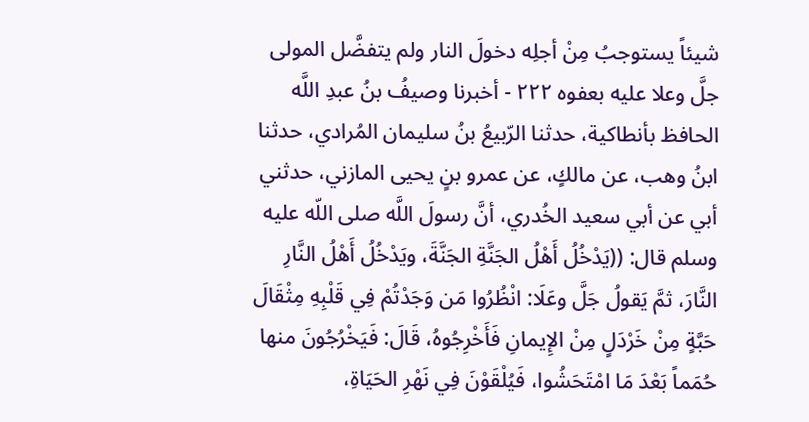شيئاً يستوجبُ مِنْ أجلِه دخولَ النار ولم يتفضَّل المولى جلَّ وعلا عليه بعفوه ٢٢٢ - أخبرنا وصيفُ بنُ عبدِ اللَّه الحافظ بأنطاكية، حدثنا الرّبيعُ بنُ سليمان المُرادي، حدثنا ابنُ وهب، عن مالكٍ، عن عمرو بنٍ يحيى المازني، حدثني أبي عن أبي سعيد الخُدري، أنَّ رسولَ اللَّه صلى اللّه عليه وسلم قال: ((يَدْخُلُ أَهْلُ الجَنَّةِ الجَنَّةَ، ويَدْخُلُ أَهْلُ النَّارِ النَّارَ، ثمَّ يَقولُ جَلَّ وعَلَا: انْظُرُوا مَن وَجَدْتُمْ فِي قَلْبِهِ مِثْقَالَ حَبَّةٍ مِنْ خَرْدَلٍ مِنْ الإِيمانِ فَأَخْرِجُوهُ، قَالَ: فَيَخْرُجُونَ منها حُمَماً بَعْدَ مَا امْتَحَشُوا، فَيُلْقَوْنَ فِي نَهْرِ الحَيَاةِ،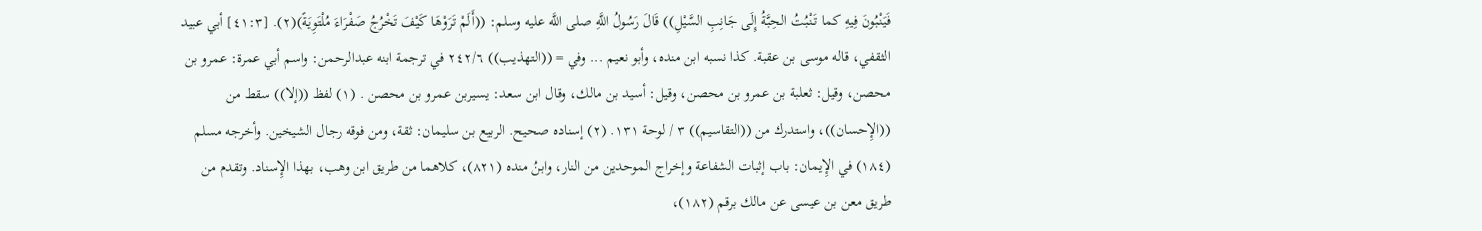فَيَنْبُونَ فِيهِ كما تَنْبُتُ الحِبَّةُ إِلَى جَانِبِ السَّيْلِ)) قَالَ رَسُولُ اللَّهِ صلى اللَّه عليه وسلم: ((أَلَمْ تَرَوْهَا كَيْفَ تَخْرُجُ صَفْرَاءَ مُلْتَوِيَةً)(٢). [٤١:٣] أبي عبيد الثقفي، قاله موسى بن عقبة. كذا نسبه ابن منده، وأبو نعيم ... وفي = ((التهذيب)) ٢٤٢/٦ في ترجمة ابنه عبدالرحمن: واسم أبي عمرة: عمرو بن محصن، وقيل: ثعلبة بن عمرو بن محصن، وقيل: أسيد بن مالك، وقال ابن سعد: يسيربن عمرو بن محصن . (١) لفظ ((إلا)) سقط من ((الإِحسان))، واستدرك من ((التقاسيم)) ٣ / لوحة ١٣١. (٢) إسناده صحيح. الربيع بن سليمان: ثقة، ومن فوقه رجال الشيخين. وأخرجه مسلم (١٨٤) في الإِيمان: باب إثبات الشفاعة وإخراج الموحدين من النار، وابنُ منده (٨٢١)، كلاهما من طريق ابن وهب، بهذا الإِسناد. وتقدم من طريق معن بن عيسى عن مالك برقم (١٨٢)،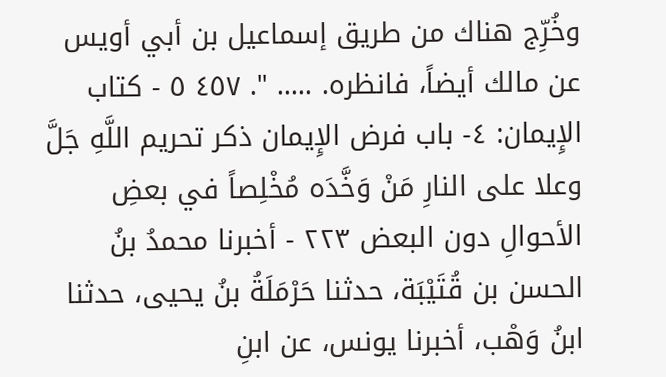وخُرِّج هناك من طريق إسماعيل بن أبي أويس عن مالك أيضاً، فانظره. ..... ". ٤٥٧ ٥ - كتاب الإِيمان: ٤- باب فرض الإِيمان ذكر تحريم اللَّهِ جَلَّ وعلا على النارِ مَنْ وَخَّدَه مُخْلِصاً في بعضِ الأحوالِ دون البعض ٢٢٣ - أخبرنا محمدُ بنُ الحسن بن قُتَيْبَة، حدثنا حَرْمَلَةُ بنُ يحيى، حدثنا ابنُ وَهْب، أخبرنا يونس، عن ابنِ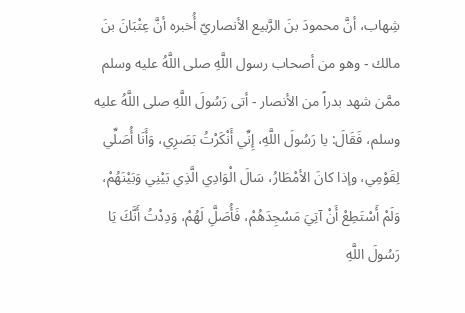شِهاب، أنَّ محمودَ بنَ الرَّبيع الأنصاريّ أُخبره أنَّ عِتْبَانَ بنَ مالك - وهو من أصحاب رسول اللَّهِ صلى اللَّهُ عليه وسلم ممَّن شهد بدراً من الأنصار - أتى رَسُولَ اللَّهِ صلى اللَّهُ عليه وسلم، فَقَالَ: يا رَسُولَ اللَّهِ، إِنِّي أَنْكَرْتُ بَصَرِي، وَأَنَا أُصَلِّي لِقَوْمِي، وإذا كانَ الأمْطَارُ، سَالَ الْوَادِي الَّذِي بَيْنِي وَبَيْنَهُمْ، وَلَمْ أَسْتَطِعْ أَنْ آتِيَ مَسْجِدَهُمْ، فَأُصَلَِّ لَهُمْ، وَدِدْتُ أَنَّكَ يَا رَسُولَ اللَّهِ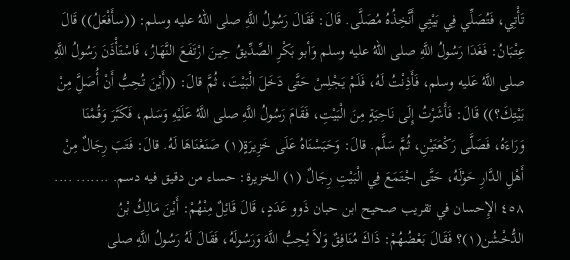تَأْتِي، فَتُصَلِّي فِي بَيْتِي أَنَّخِذُهُ مُصَلَّى. قَالَ: فَقَالَ رَسُولُ اللَّهِ صلى اللّهُ عليه وسلم: ((سأَفْعَلُ)) قَالَ عِتْبَانُ: فَغَدَا رَسُولُ اللَّهِ صلى اللّهُ عليه وسلم وَأبو بَكْرِ الصِّدِّيقُ حِينَ ارْتَفَعَ النَّهَارُ، فَاسْتَأْذَنَ رَسُولُ اللَّهِ صلى اللَّهُ عَليه وسلم، فَأَذِنْتُ لَهُ، فَلَمْ يَجْلِسْ حَتَّى دَخَلَ الْبَيْتَ، ثُمَّ قالَ: ((أَيْنَ تُحِبُّ أَنْ أُصَلَِّ مِنْ بَيْتِكَ؟)) قَالَ: فَأَشَرْتُ إِلَى نَاحِيَةٍ مِنَ الْبَيْتِ، فَقَامَ رَسُولُ اللَّهِ صلى اللَّهُ عَلَيْهِ وَسَلم، فَكَبَّرَ وَقُمْنَا وَرَاءَهُ، فَصَلَّى رَكْعَتَيْنِ، ثُمَّ سَلَّم. قالَ: وَحَبَسْنَاهُ عَلَى خَزِيرَةٍ(١) صَنَعْنَاهَا لَهُ. قالَ: فَتَبَ رِجَالٌ مِنْ أَهْلِ الدَّارِ حَوْلَهُ، حَتَّى اجْتَمَعَ فِي الْبَيْتِ رِجَالٌ (١) الخزيرة: حساء من دقيق فيه دسم. ....... .... ٤٥٨ الإِحسان في تقریب صحيح ابن حبان ذَوو عَدَدٍ، قَالَ قَائِلٌ مِنْهُمْ: أَيْنَ مَالِكُ بْنُ الدُّخْشُن(١)؟ فَقَالَ بَعْضُهُمْ: ذَاكَ مُنَافِقٌ وَلاَ يُحِبُّ اللَّهَ وَرَسُولَهُ، فَقَالَ لَهُ رَسُولُ اللَّهِ صلى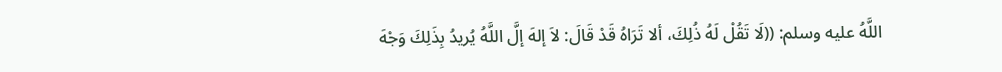اللَّهُ عليه وسلم: ((لَا تَقُلْ لَهُ ذُلِكَ، ألا تَرَاهُ قَدْ قَالَ: لاَ إلهَ إلَّ اللَّهُ يُريدُ بِذَلِكَ وَجْهَ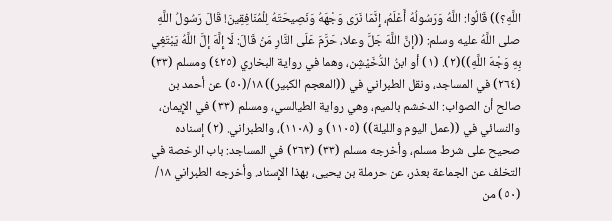اللَّهِ؟)) قَالُوا: اللَّهُ وَرَسُولُهُ أَعْلَمُ، إِنَّمَا نَرَى وَجْهَهُ وَنَصِيحَتَهُ لِلْمُنَافِقِينَ! قَالَ رَسُولُ اللَّهِ صلى اللَّهُ عليه وسلم: ((إنَّ اللَّهَ جَلَّ وعلا، حَرَّمَ عَلَى النَّارِ مَنْ قَالَ: لَا إِلَّهَ إلَّ اللَّهُ يَبْتَغِي بِهِ وَجْهَ اللَّهِ))(٢). (١) أو ابنُ الدُّخَيْشِن، وهما في رواية البخاري (٤٢٥) ومسلم (٣٣) (٢٦٤) في المساجد، ونقل الطبراني في ((المعجم الكبير)) ١٨/(٥٠) عن أحمد بن صالح أن الصواب: الدخشم بالميم، وهي رواية الطيالسي، ومسلم (٣٣) في الإِيمان، والنسائي في ((عمل اليوم والليلة)) (١١٠٥) و (١١٠٨)، والطبراني. (٢) إسناده صحيح على شرط مسلم، وأخرجه مسلم (٣٣) (٢٦٣) في المساجد: باب الرخصة في التخلف عن الجماعة بعذر، عن حرملة بن يحيى، بهذا الإِسناد. وأخرجه الطبراني ١٨/ (٥٠) من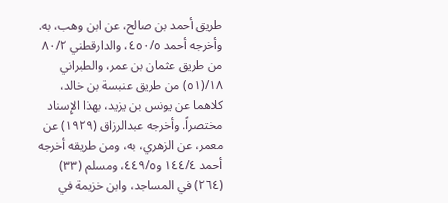طريق أحمد بن صالح، عن ابن وهب، به. وأخرجه أحمد ٤٥٠/٥، والدارقطني ٨٠/٢ من طريق عثمان بن عمر، والطبراني ١٨/(٥١) من طريق عنبسة بن خالد، كلاهما عن يونس بن يزيد، بهذا الإِسناد مختصراً. وأخرجه عبدالرزاق (١٩٢٩) عن معمر، عن الزهري، به، ومن طريقه أخرجه أحمد ١٤٤/٤ و٤٤٩/٥، ومسلم (٣٣) (٢٦٤) في المساجد، وابن خزيمة في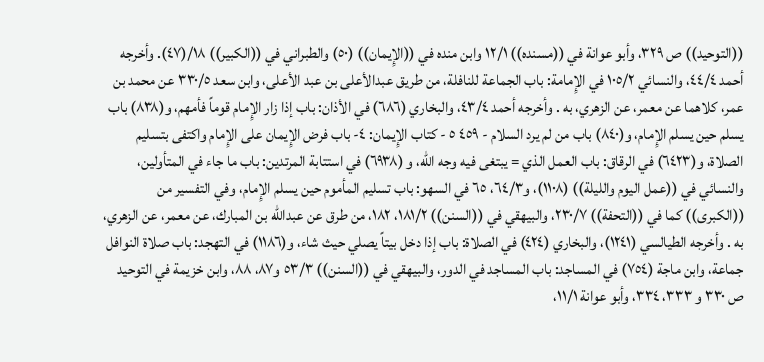((التوحيد)) ص ٣٢٩، وأبو عوانة في ((مسنده)) ١٢/١ وابن منده في ((الإِيمان)) (٥٠) والطبراني في ((الكبير)) ١٨/(٤٧). وأخرجه أحمد ٤٤/٤، والنسائي ١٠٥/٢ في الإِمامة: باب الجماعة للنافلة، من طريق عبدالأعلى بن عبد الأعلى، وابن سعد ٣٣٠/٥ عن محمد بن عمر، كلاهما عن معمر، عن الزهري، به . وأخرجه أحمد ٤٣/٤، والبخاري (٦٨٦) في الأذان: باب إذا زار الإِمام قوماً فأمهم، و(٨٣٨) باب يسلم حين يسلم الإِمام، و(٨٤٠) باب من لم يرد السلام - ٤٥٩ ٥ - كتاب الإِيمان: ٤- باب فرض الإِيمان على الإِمام واكتفى بتسليم الصلاة، و(٦٤٢٣) في الرقاق: باب العمل الذي = يبتغى فيه وجه الله، و (٦٩٣٨) في استتابة المرتدين: باب ما جاء في المتأولين، والنسائي في ((عمل اليوم والليلة)) (١١٠٨)، و٦٤/٣، ٦٥ في السهو: باب تسليم المأموم حين يسلم الإِمام، وفي التفسير من ((الكبرى)) كما في ((التحفة)) ٢٣٠/٧، والبيهقي في ((السنن)) ١٨١/٢، ١٨٢، من طرق عن عبدالله بن المبارك، عن معمر، عن الزهري، به . وأخرجه الطيالسي (١٢٤١)، والبخاري (٤٢٤) في الصلاة: باب إذا دخل بيتاً يصلي حيث شاء، و(١١٨٦) في التهجد: باب صلاة النوافل جماعة، وابن ماجة (٧٥٤) في المساجد: باب المساجد في الدور، والبيهقي في ((السنن)) ٥٣/٣ و٨٧، ٨٨، وابن خزيمة في التوحيد ص ٣٣٠ و ٣٣٣، ٣٣٤، وأبو عوانة ١١/١،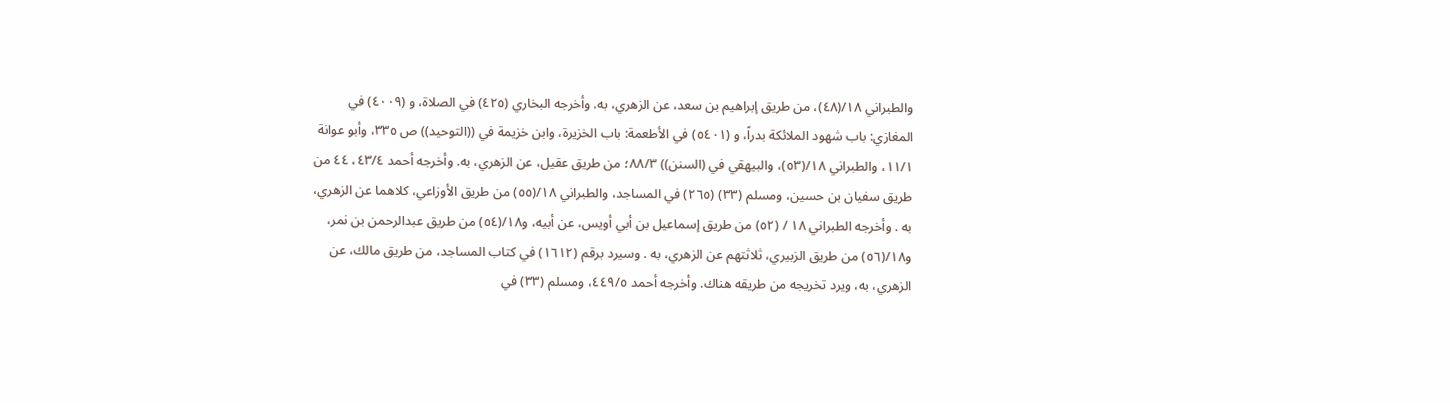والطبراني ١٨/(٤٨)، من طريق إبراهيم بن سعد، عن الزهري، به. وأخرجه البخاري (٤٢٥) في الصلاة، و (٤٠٠٩) في المغازي: باب شهود الملائكة بدراً، و (٥٤٠١) في الأطعمة: باب الخزيرة، وابن خزيمة في ((التوحيد)) ص ٣٣٥، وأبو عوانة ١١/١، والطبراني ١٨/(٥٣)، والبيهقي في (السنن)) ٨٨/٣؛ من طريق عقيل، عن الزهري، به. وأخرجه أحمد ٤٣/٤، ٤٤ من طريق سفيان بن حسين، ومسلم (٣٣) (٢٦٥) في المساجد، والطبراني ١٨/(٥٥) من طريق الأوزاعي، كلاهما عن الزهري، به . وأخرجه الطبراني ١٨ / (٥٢) من طريق إسماعيل بن أبي أويس، عن أبيه، و١٨/(٥٤) من طريق عبدالرحمن بن نمر، و١٨/(٥٦) من طريق الزبيري، ثلاثتهم عن الزهري، به . وسيرد برقم (١٦١٢) في كتاب المساجد، من طريق مالك، عن الزهري، به، ويرد تخريجه من طريقه هناك. وأخرجه أحمد ٤٤٩/٥، ومسلم (٣٣) في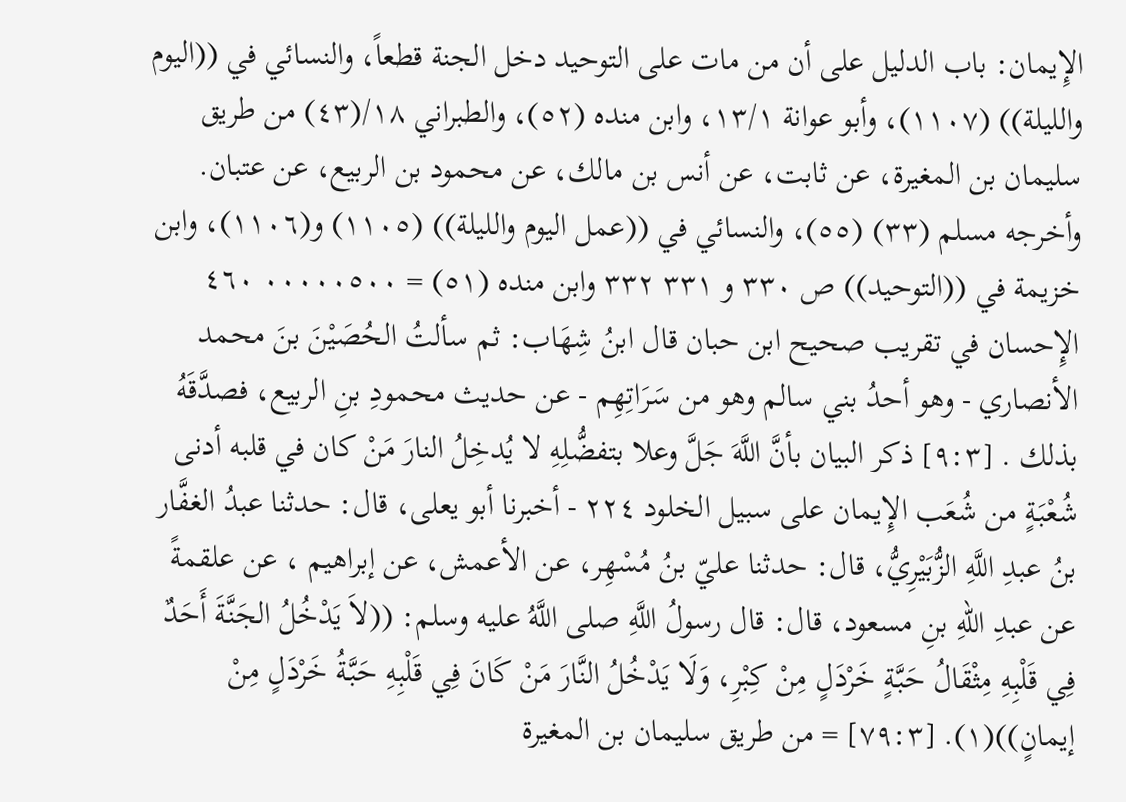الإِيمان: باب الدليل على أن من مات على التوحيد دخل الجنة قطعاً، والنسائي في ((اليوم والليلة)) (١١٠٧)، وأبو عوانة ١٣/١، وابن منده (٥٢)، والطبراني ١٨/(٤٣) من طريق سليمان بن المغيرة، عن ثابت، عن أنس بن مالك، عن محمود بن الربيع، عن عتبان. وأخرجه مسلم (٣٣) (٥٥)، والنسائي في ((عمل اليوم والليلة)) (١١٠٥) و(١١٠٦)، وابن خزيمة في ((التوحيد)) ص ٣٣٠ و ٣٣١ ٣٣٢ وابن منده (٥١) = ٠٠٠٠٠٥٠٠ ٤٦٠ الإِحسان في تقريب صحيح ابن حبان قال ابنُ شِهَاب: ثم سألتُ الحُصَيْنَ بنَ محمد الأنصاري - وهو أحدُ بني سالم وهو من سَرَاتِهِم - عن حديث محمودِ بنِ الربيع، فصدَّقَهُ بذلك . [٩:٣] ذكر البيان بأنَّ اللَّهَ جَلَّ وعلا بتفضُّلِهِ لا يُدخِلُ النارَ مَنْ كان في قلبه أدنى شُعْبَةٍ من شُعَب الإِيمان على سبيل الخلود ٢٢٤ - أخبرنا أبو يعلى، قال: حدثنا عبدُ الغفَّار بنُ عبدِ اللَّهِ الزُّبَيْرِيُّ، قال: حدثنا عليّ بنُ مُسْهِر، عن الأعمش، عن إبراهيم ، عن علقمةً عن عبدِ اللهِ بنِ مسعود، قال: قال رسولُ اللَّهِ صلى اللَّهُ عليه وسلم: ((لاَ يَدْخُلُ الجَنَّةَ أَحَدٌ فِي قَلْبِهِ مِثْقَالُ حَبَّةٍ خَرْدَلٍ مِنْ كِبْرِ، وَلَا يَدْخُلُ النَّارَ مَنْ كَانَ فِي قَلْبِهِ حَبَّةُ خَرْدَلٍ مِنْ إيمانٍ))(١). [٧٩:٣] = من طريق سليمان بن المغيرة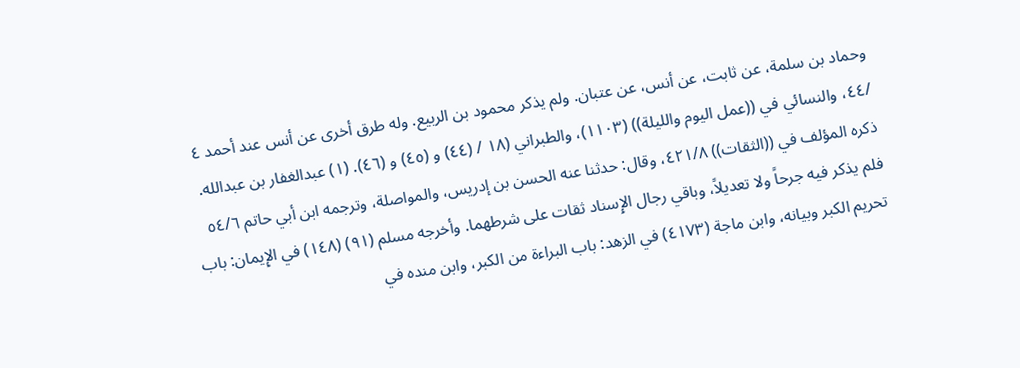وحماد بن سلمة، عن ثابت، عن أنس، عن عتبان. ولم يذكر محمود بن الربيع. وله طرق أخرى عن أنس عند أحمد ٤ /٤٤، والنسائي في ((عمل اليوم والليلة)) (١١٠٣)، والطبراني (١٨ / (٤٤) و (٤٥) و (٤٦). (١) عبدالغفار بن عبدالله. ذكره المؤلف في ((الثقات)) ٤٢١/٨، وقال: حدثنا عنه الحسن بن إدريس، والمواصلة، وترجمه ابن أبي حاتم ٥٤/٦ فلم يذكر فيه جرحاً ولا تعديلاً، وباقي رجال الإِسناد ثقات على شرطهما. وأخرجه مسلم (٩١) (١٤٨) في الإِيمان: باب تحريم الكبر وبيانه، وابن ماجة (٤١٧٣) في الزهد: باب البراءة من الكبر، وابن منده في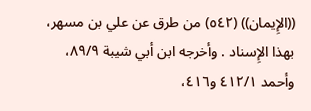((الإِيمان)) (٥٤٢) من طرق عن علي بن مسهر، بهذا الإِسناد . وأخرجه ابن أبي شيبة ٨٩/٩، وأحمد ٤١٢/١ و٤١٦،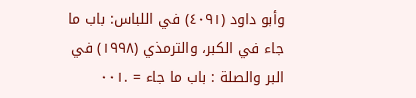وأبو داود (٤٠٩١) في اللباس: باب ما جاء في الكبر، والترمذي (١٩٩٨) في البر والصلة : باب ما جاء = .٠٠١